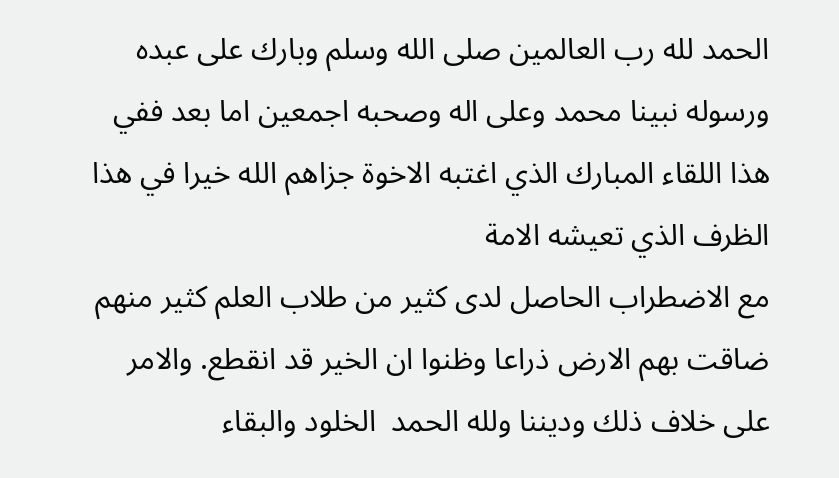الحمد لله رب العالمين صلى الله وسلم وبارك على عبده ورسوله نبينا محمد وعلى اله وصحبه اجمعين اما بعد ففي هذا اللقاء المبارك الذي اغتبه الاخوة جزاهم الله خيرا في هذا الظرف الذي تعيشه الامة
مع الاضطراب الحاصل لدى كثير من طلاب العلم كثير منهم ضاقت بهم الارض ذراعا وظنوا ان الخير قد انقطع. والامر على خلاف ذلك وديننا ولله الحمد  الخلود والبقاء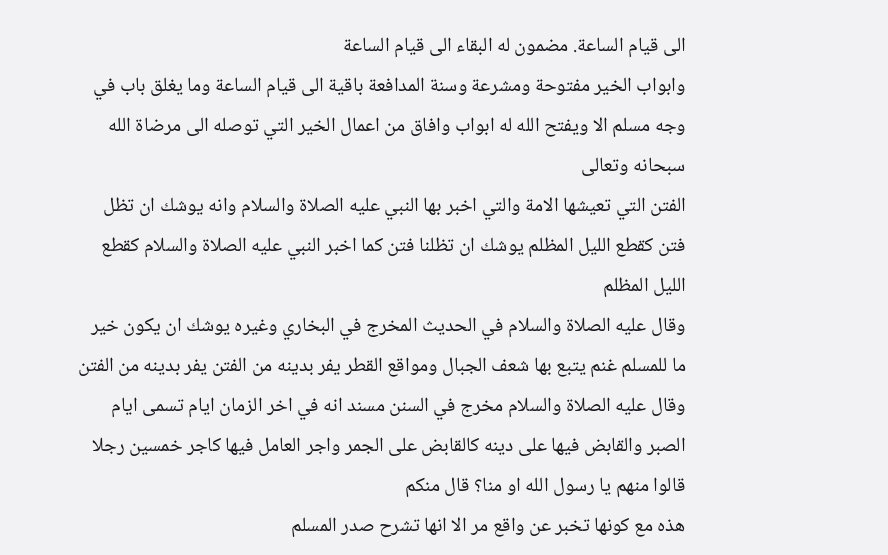الى قيام الساعة. مضمون له البقاء الى قيام الساعة
وابواب الخير مفتوحة ومشرعة وسنة المدافعة باقية الى قيام الساعة وما يغلق باب في وجه مسلم الا ويفتح الله له ابواب وافاق من اعمال الخير التي توصله الى مرضاة الله سبحانه وتعالى
الفتن التي تعيشها الامة والتي اخبر بها النبي عليه الصلاة والسلام وانه يوشك ان تظل فتن كقطع الليل المظلم يوشك ان تظلنا فتن كما اخبر النبي عليه الصلاة والسلام كقطع الليل المظلم
وقال عليه الصلاة والسلام في الحديث المخرج في البخاري وغيره يوشك ان يكون خير ما للمسلم غنم يتبع بها شعف الجبال ومواقع القطر يفر بدينه من الفتن يفر بدينه من الفتن
وقال عليه الصلاة والسلام مخرج في السنن مسند انه في اخر الزمان ايام تسمى ايام الصبر والقابض فيها على دينه كالقابض على الجمر واجر العامل فيها كاجر خمسين رجلا  قالوا منهم يا رسول الله او منا؟ قال منكم
هذه مع كونها تخبر عن واقع مر الا انها تشرح صدر المسلم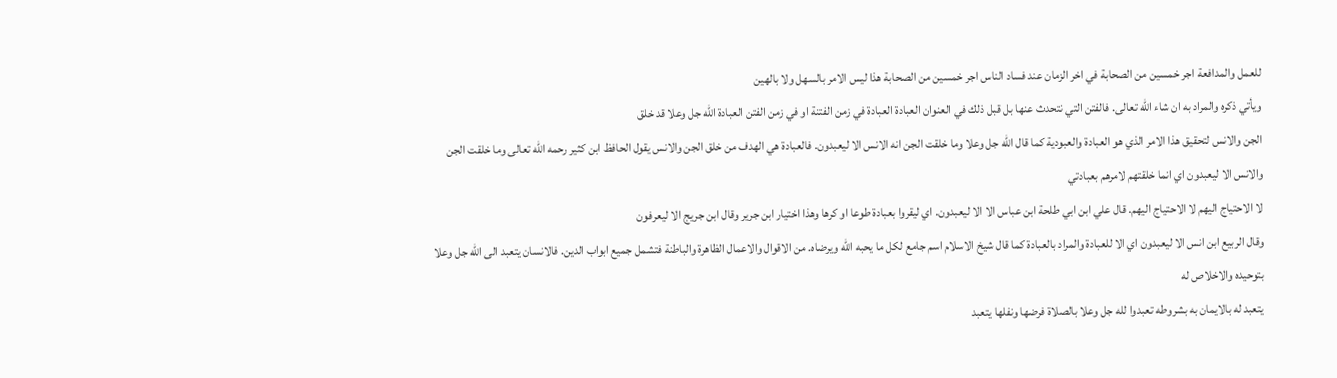للعمل والمدافعة اجر خمسين من الصحابة في اخر الزمان عند فساد الناس اجر خمسين من الصحابة هذا ليس الامر بالسهل ولا بالهين
ويأتي ذكره والمراد به ان شاء الله تعالى. فالفتن التي نتحدث عنها بل قبل ذلك في العنوان العبادة العبادة في زمن الفتنة او في زمن الفتن العبادة الله جل وعلا قد خلق
الجن والانس لتحقيق هذا الامر الذي هو العبادة والعبودية كما قال الله جل وعلا وما خلقت الجن انه الانس الا ليعبدون. فالعبادة هي الهدف من خلق الجن والانس يقول الحافظ ابن كثير رحمه الله تعالى وما خلقت الجن والانس الا ليعبدون اي انما خلقتهم لامرهم بعبادتي
لا الاحتياج اليهم لا الاحتياج اليهم. قال علي ابن ابي طلحة ابن عباس الا الا ليعبدون. اي ليقروا بعبادة طوعا او كرها وهذا اختيار ابن جرير وقال ابن جريج الا ليعرفون
وقال الربيع ابن انس الا ليعبدون اي الا للعبادة والمراد بالعبادة كما قال شيخ الاسلام اسم جامع لكل ما يحبه الله ويرضاه. من الاقوال والاعمال الظاهرة والباطنة فتشمل جميع ابواب الدين. فالانسان يتعبد الى الله جل وعلا بتوحيده والاخلاص له
يتعبد له بالايمان به بشروطه تعبدوا لله جل وعلا بالصلاة فرضها ونفلها يتعبد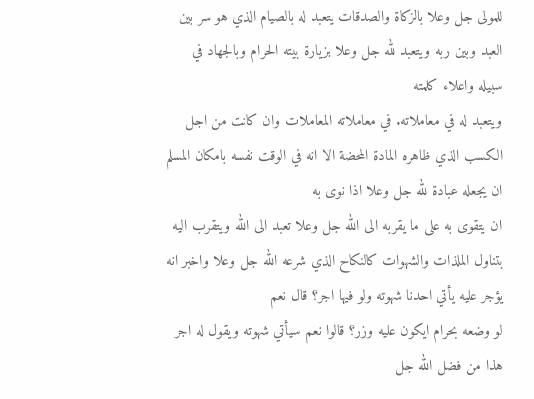للمولى جل وعلا بالزكاة والصدقات يتعبد له بالصيام الذي هو سر بين العبد وبين ربه ويتعبد لله جل وعلا بزيارة بيته الحرام وبالجهاد في سبيله واعلاء كلمته
ويتعبد له في معاملاته. في معاملاته المعاملات وان كانت من اجل الكسب الذي ظاهره المادة المحضة الا انه في الوقت نفسه بامكان المسلم ان يجعله عبادة لله جل وعلا اذا نوى به
ان يتقوى به على ما يقربه الى الله جل وعلا تعبد الى الله ويتقرب اليه بتناول الملذات والشهوات كالنكاح الذي شرعه الله جل وعلا واخبر انه يؤجر عليه يأتي احدنا شهوته ولو فيها اجر؟ قال نعم
لو وضعه بحرام ايكون عليه وزر؟ قالوا نعم سيأتي شهوته ويقول له اجر هذا من فضل الله جل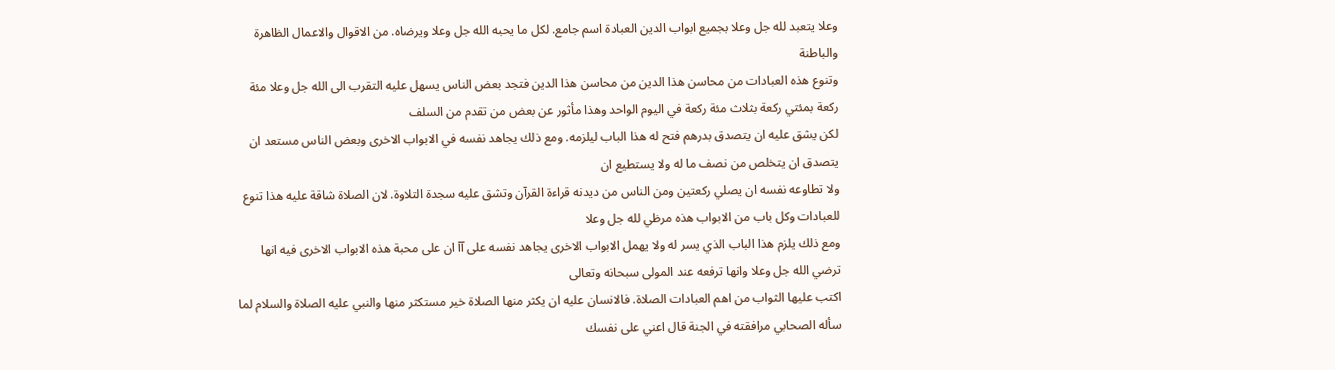وعلا يتعبد لله جل وعلا بجميع ابواب الدين العبادة اسم جامع. لكل ما يحبه الله جل وعلا ويرضاه. من الاقوال والاعمال الظاهرة والباطنة
وتنوع هذه العبادات من محاسن هذا الدين من محاسن هذا الدين فتجد بعض الناس يسهل عليه التقرب الى الله جل وعلا مئة ركعة بمئتي ركعة بثلاث مئة ركعة في اليوم الواحد وهذا مأثور عن بعض من تقدم من السلف
لكن يشق عليه ان يتصدق بدرهم فتح له هذا الباب ليلزمه. ومع ذلك يجاهد نفسه في الابواب الاخرى وبعض الناس مستعد ان يتصدق ان يتخلص من نصف ما له ولا يستطيع ان
ولا تطاوعه نفسه ان يصلي ركعتين ومن الناس من ديدنه قراءة القرآن وتشق عليه سجدة التلاوة. لان الصلاة شاقة عليه هذا تنوع للعبادات وكل باب من الابواب هذه مرظي لله جل وعلا
ومع ذلك يلزم هذا الباب الذي يسر له ولا يهمل الابواب الاخرى يجاهد نفسه على آآ ان على محبة هذه الابواب الاخرى فيه انها ترضي الله جل وعلا وانها ترفعه عند المولى سبحانه وتعالى
اكتب عليها الثواب من اهم العبادات الصلاة. فالانسان عليه ان يكثر منها الصلاة خير مستكثر منها والنبي عليه الصلاة والسلام لما سأله الصحابي مرافقته في الجنة قال اعني على نفسك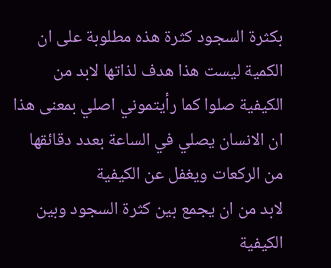بكثرة السجود كثرة هذه مطلوبة على ان الكمية ليست هذا هدف لذاتها لابد من الكيفية صلوا كما رأيتموني اصلي بمعنى هذا ان الانسان يصلي في الساعة بعدد دقائقها من الركعات ويغفل عن الكيفية
لابد من ان يجمع بين كثرة السجود وبين الكيفية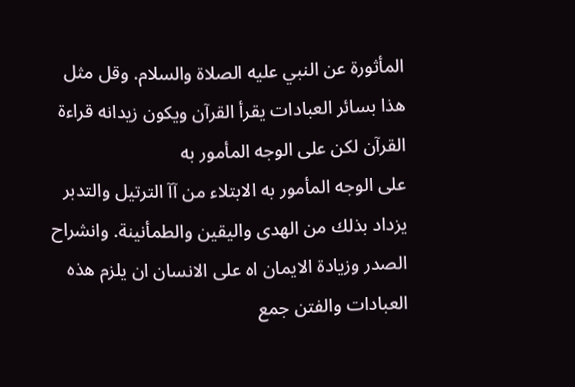المأثورة عن النبي عليه الصلاة والسلام. وقل مثل هذا بسائر العبادات يقرأ القرآن ويكون زيدانه قراءة القرآن لكن على الوجه المأمور به
على الوجه المأمور به الابتلاء من آآ الترتيل والتدبر يزداد بذلك من الهدى واليقين والطمأنينة. وانشراح الصدر وزيادة الايمان اه على الانسان ان يلزم هذه العبادات والفتن جمع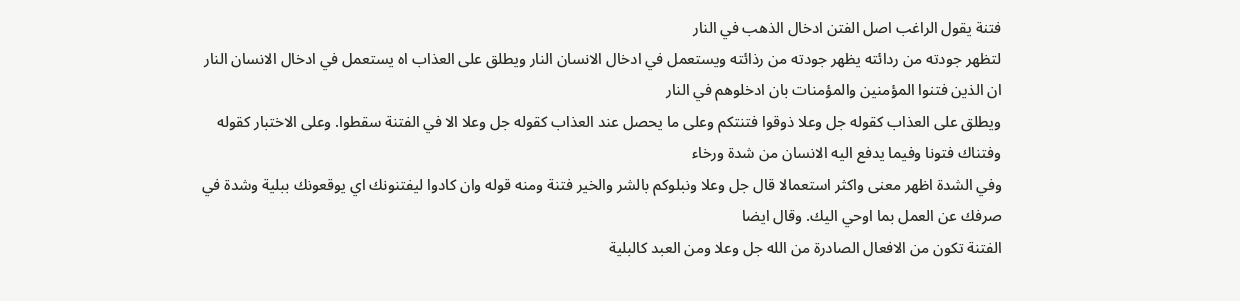فتنة يقول الراغب اصل الفتن ادخال الذهب في النار
لتظهر جودته من ردائته يظهر جودته من رذائته ويستعمل في ادخال الانسان النار ويطلق على العذاب اه يستعمل في ادخال الانسان النار ان الذين فتنوا المؤمنين والمؤمنات بان ادخلوهم في النار
ويطلق على العذاب كقوله جل وعلا ذوقوا فتنتكم وعلى ما يحصل عند العذاب كقوله جل وعلا الا في الفتنة سقطوا. وعلى الاختبار كقوله وفتناك فتونا وفيما يدفع اليه الانسان من شدة ورخاء
وفي الشدة اظهر معنى واكثر استعمالا قال جل وعلا ونبلوكم بالشر والخير فتنة ومنه قوله وان كادوا ليفتنونك اي يوقعونك ببلية وشدة في صرفك عن العمل بما اوحي اليك. وقال ايضا
الفتنة تكون من الافعال الصادرة من الله جل وعلا ومن العبد كالبلية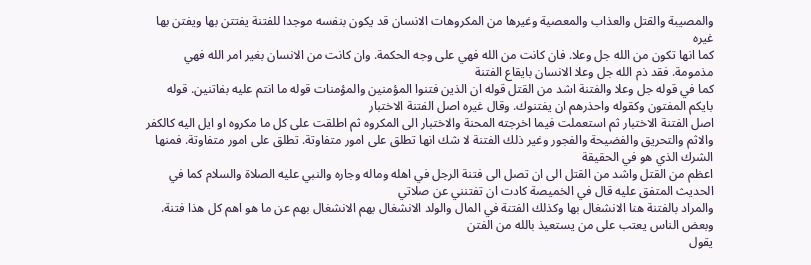والمصيبة والقتل والعذاب والمعصية وغيرها من المكروهات الانسان قد يكون بنفسه موجدا للفتنة يفتتن بها ويفتن بها غيره
كما انها تكون من الله جل وعلا. فان كانت من الله فهي على وجه الحكمة. وان كانت من الانسان بغير امر الله فهي مذمومة. فقد ذم الله جل وعلا الانسان بايقاع الفتنة
كما في قوله جل وعلا والفتنة اشد من القتل قوله ان الذين فتنوا المؤمنين والمؤمنات قوله ما انتم عليه بفاتنين. قوله بايكم المفتون وكقوله واحذرهم ان يفتنوك. وقال غيره اصل الفتنة الاختبار
اصل الفتنة الاختبار ثم استعملت فيما اخرجته المحنة والاختبار الى المكروه ثم اطلقت على كل ما مكروه او ايل اليه كالكفر والاثم والتحريق والفضيحة والفجور وغير ذلك الفتنة لا شك انها تطلق على امور متفاوتة. تطلق على امور متفاوتة. فمنها الشرك الذي هو في الحقيقة
اعظم من القتل واشد من القتل الى ان تصل الى فتنة الرجل في اهله وماله وجاره والنبي عليه الصلاة والسلام كما في الحديث المتفق عليه قال في الخميصة كادت ان تفتنني عن صلاتي
والمراد بالفتنة هنا الانشغال بها وكذلك الفتنة في المال والولد الانشغال بهم الانشغال بهم عن ما هو اهم كل هذا فتنة. وبعض الناس يعتب على من يستعيذ بالله من الفتن
يقول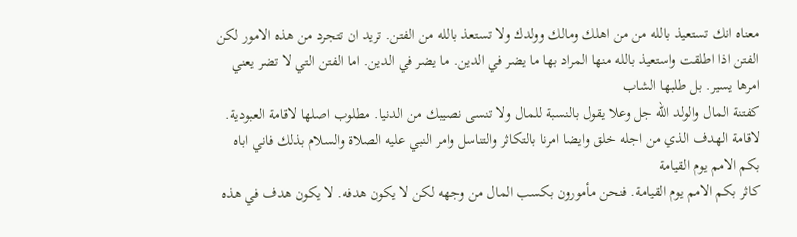معناه انك تستعيذ بالله من من اهلك ومالك وولدك ولا تستعذ بالله من الفتن. تريد ان تتجرد من هذه الامور لكن الفتن اذا اطلقت واستعيذ بالله منها المراد بها ما يضر في الدين. ما يضر في الدين. اما الفتن التي لا تضر يعني امرها يسير. بل طلبها الشاب
كفتنة المال والولد الله جل وعلا يقول بالنسبة للمال ولا تنسى نصيبك من الدنيا. مطلوب اصلها لاقامة العبودية. لاقامة الهدف الذي من اجله خلق وايضا امرنا بالتكاثر والتناسل وامر النبي عليه الصلاة والسلام بذلك فاني اباه بكم الامم يوم القيامة
كاثر بكم الامم يوم القيامة. فنحن مأمورون بكسب المال من وجهه لكن لا يكون هدفه. لا يكون هدف في هذه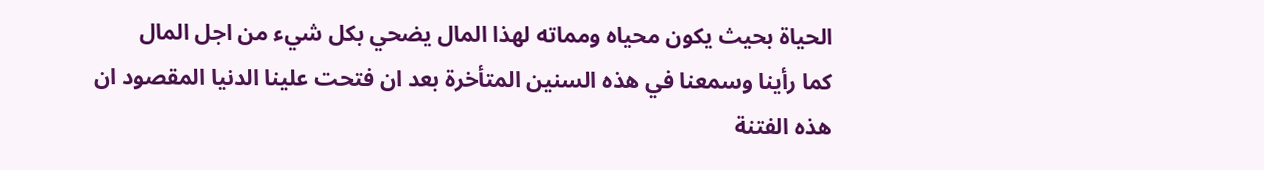الحياة بحيث يكون محياه ومماته لهذا المال يضحي بكل شيء من اجل المال
كما رأينا وسمعنا في هذه السنين المتأخرة بعد ان فتحت علينا الدنيا المقصود ان هذه الفتنة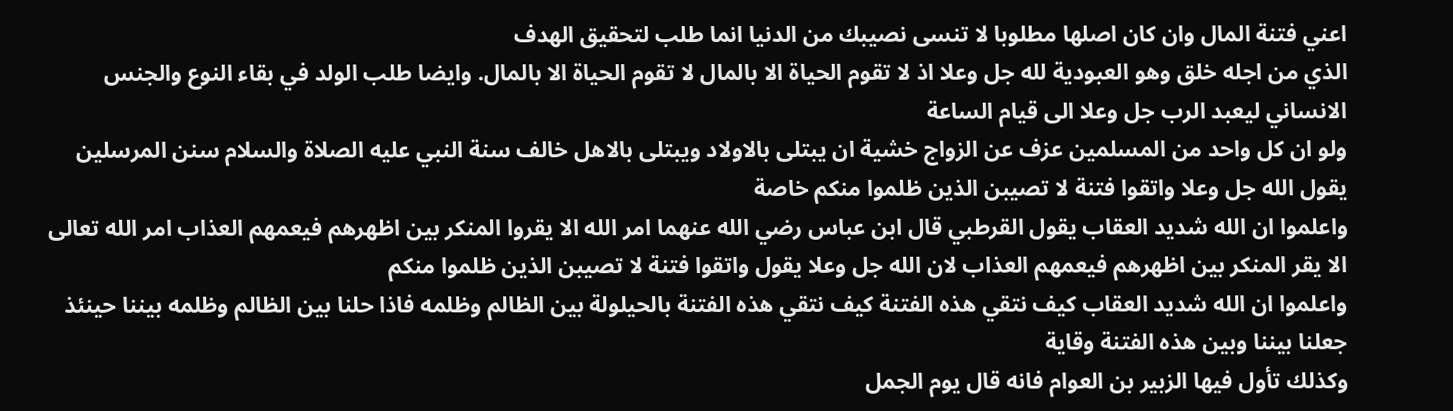اعني فتنة المال وان كان اصلها مطلوبا لا تنسى نصيبك من الدنيا انما طلب لتحقيق الهدف
الذي من اجله خلق وهو العبودية لله جل وعلا اذ لا تقوم الحياة الا بالمال لا تقوم الحياة الا بالمال. وايضا طلب الولد في بقاء النوع والجنس الانساني ليعبد الرب جل وعلا الى قيام الساعة
ولو ان كل واحد من المسلمين عزف عن الزواج خشية ان يبتلى بالاولاد ويبتلى بالاهل خالف سنة النبي عليه الصلاة والسلام سنن المرسلين يقول الله جل وعلا واتقوا فتنة لا تصيبن الذين ظلموا منكم خاصة
واعلموا ان الله شديد العقاب يقول القرطبي قال ابن عباس رضي الله عنهما امر الله الا يقروا المنكر بين اظهرهم فيعمهم العذاب امر الله تعالى الا يقر المنكر بين اظهرهم فيعمهم العذاب لان الله جل وعلا يقول واتقوا فتنة لا تصيبن الذين ظلموا منكم
واعلموا ان الله شديد العقاب كيف نتقي هذه الفتنة كيف نتقي هذه الفتنة بالحيلولة بين الظالم وظلمه فاذا حلنا بين الظالم وظلمه بيننا حينئذ جعلنا بيننا وبين هذه الفتنة وقاية
وكذلك تأول فيها الزبير بن العوام فانه قال يوم الجمل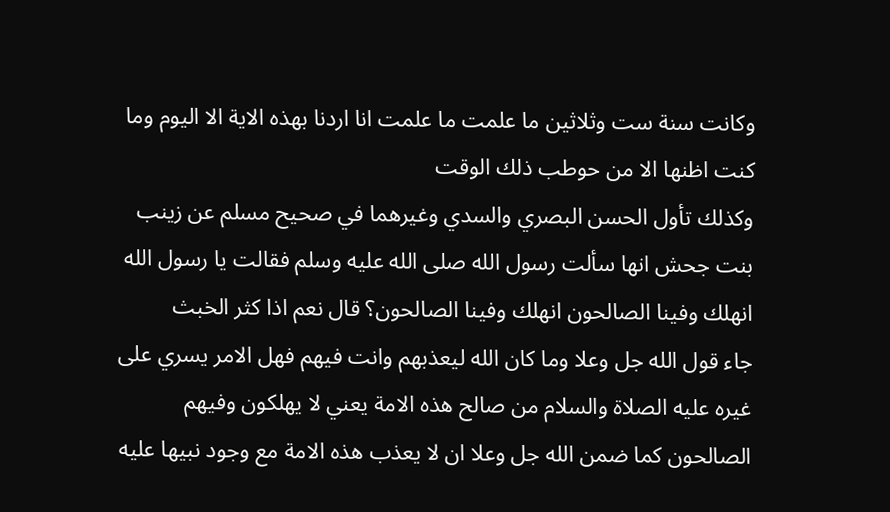وكانت سنة ست وثلاثين ما علمت ما علمت انا اردنا بهذه الاية الا اليوم وما كنت اظنها الا من حوطب ذلك الوقت
وكذلك تأول الحسن البصري والسدي وغيرهما في صحيح مسلم عن زينب بنت جحش انها سألت رسول الله صلى الله عليه وسلم فقالت يا رسول الله انهلك وفينا الصالحون انهلك وفينا الصالحون؟ قال نعم اذا كثر الخبث
جاء قول الله جل وعلا وما كان الله ليعذبهم وانت فيهم فهل الامر يسري على غيره عليه الصلاة والسلام من صالح هذه الامة يعني لا يهلكون وفيهم الصالحون كما ضمن الله جل وعلا ان لا يعذب هذه الامة مع وجود نبيها عليه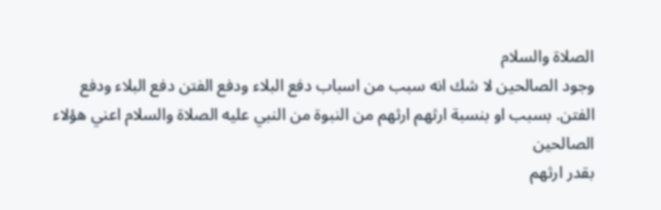الصلاة والسلام
وجود الصالحين لا شك انه سبب من اسباب دفع البلاء ودفع الفتن دفع البلاء ودفع الفتن. بسبب او بنسبة ارثهم ارثهم من النبوة من النبي عليه الصلاة والسلام اعني هؤلاء الصالحين
بقدر ارثهم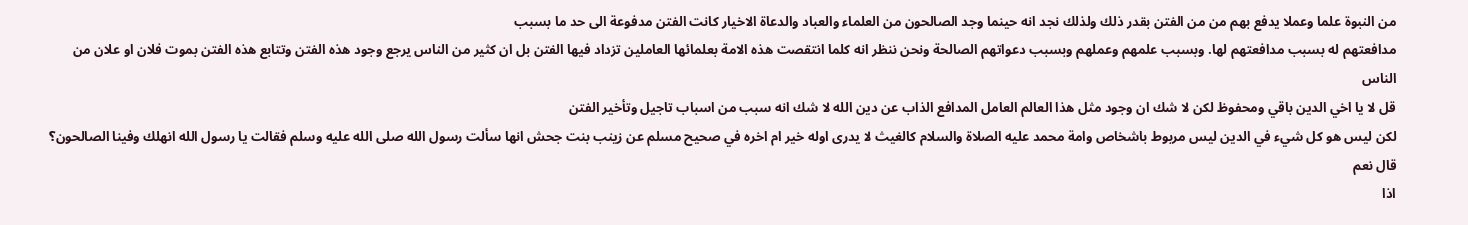من النبوة علما وعملا يدفع بهم من من الفتن بقدر ذلك ولذلك نجد انه حينما وجد الصالحون من العلماء والعباد والدعاة الاخيار كانت الفتن مدفوعة الى حد ما بسبب
مدافعتهم له بسبب مدافعتهم لها. وبسبب علمهم وعملهم وبسبب دعواتهم الصالحة ونحن ننظر انه كلما انتقصت هذه الامة بعلمائها العاملين تزداد فيها الفتن بل ان كثير من الناس يرجع وجود هذه الفتن وتتابع هذه الفتن بموت فلان او علان من الناس
قل لا يا اخي الدين باقي ومحفوظ لكن لا شك ان وجود مثل هذا العالم العامل المدافع الذاب عن دين الله لا شك انه سبب من اسباب تاجيل وتأخير الفتن
لكن ليس هو كل شيء في الدين ليس مربوط باشخاص وامة محمد عليه الصلاة والسلام كالغيث لا يدرى اوله خير ام اخره في صحيح مسلم عن زينب بنت جحش انها سألت رسول الله صلى الله عليه وسلم فقالت يا رسول الله انهلك وفينا الصالحون؟ قال نعم
اذا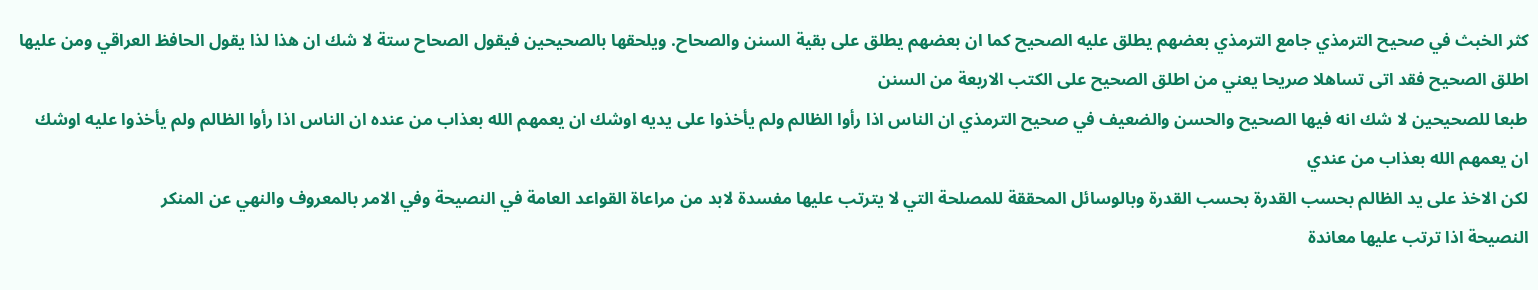كثر الخبث في صحيح الترمذي جامع الترمذي بعضهم يطلق عليه الصحيح كما ان بعضهم يطلق على بقية السنن والصحاح. ويلحقها بالصحيحين فيقول الصحاح ستة لا شك ان هذا لذا يقول الحافظ العراقي ومن عليها اطلق الصحيح فقد اتى تساهلا صريحا يعني من اطلق الصحيح على الكتب الاربعة من السنن
طبعا للصحيحين لا شك انه فيها الصحيح والحسن والضعيف في صحيح الترمذي ان الناس اذا رأوا الظالم ولم يأخذوا على يديه اوشك ان يعمهم الله بعذاب من عنده ان الناس اذا رأوا الظالم ولم يأخذوا عليه اوشك ان يعمهم الله بعذاب من عندي
لكن الاخذ على يد الظالم بحسب القدرة بحسب القدرة وبالوسائل المحققة للمصلحة التي لا يترتب عليها مفسدة لابد من مراعاة القواعد العامة في النصيحة وفي الامر بالمعروف والنهي عن المنكر
النصيحة اذا ترتب عليها معاندة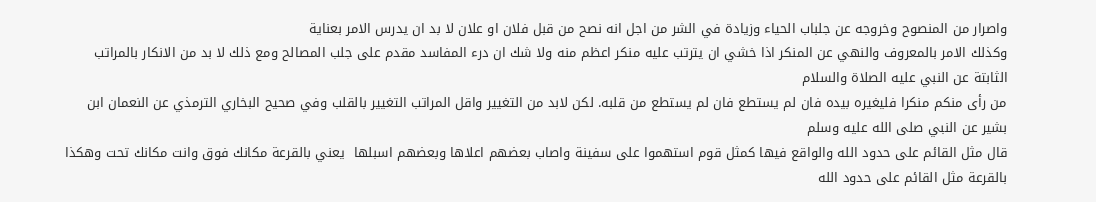واصرار من المنصوح وخروجه عن جلباب الحياء وزيادة في الشر من اجل انه نصح من قبل فلان او علان لا بد ان يدرس الامر بعناية
وكذلك الامر بالمعروف والنهي عن المنكر اذا خشي ان يترتب عليه منكر اعظم منه ولا شك ان درء المفاسد مقدم على جلب المصالح ومع ذلك لا بد من الانكار بالمراتب الثابتة عن النبي عليه الصلاة والسلام
من رأى منكم منكرا فليغيره بيده فان لم يستطع فان لم يستطع من قلبه. لكن لابد من التغيير واقل المراتب التغيير بالقلب وفي صحيح البخاري الترمذي عن النعمان ابن بشير عن النبي صلى الله عليه وسلم
قال مثل القائم على حدود الله والواقع فيها كمثل قوم استهموا على سفينة واصاب بعضهم اعلاها وبعضهم اسبلها  يعني بالقرعة مكانك فوق وانت مكانك تحت وهكذا بالقرعة مثل القائم على حدود الله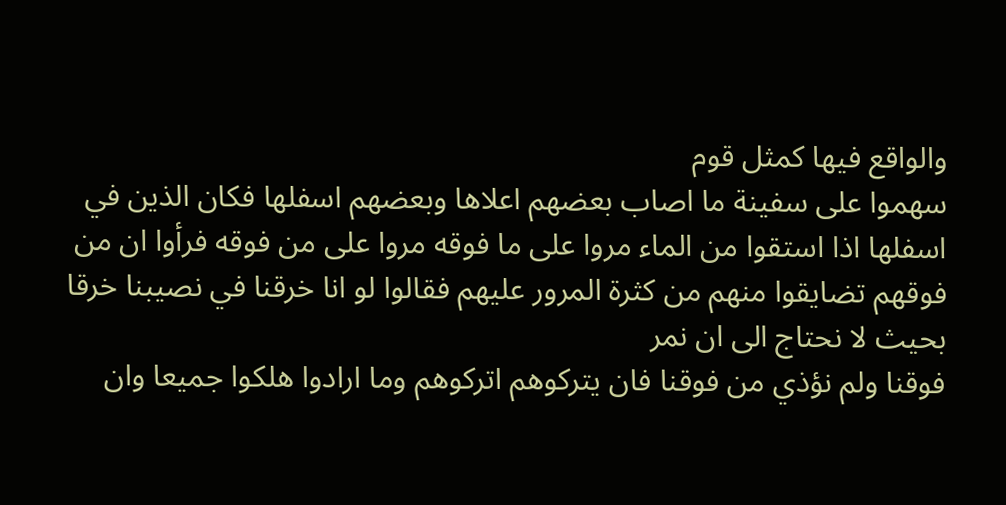والواقع فيها كمثل قوم
سهموا على سفينة ما اصاب بعضهم اعلاها وبعضهم اسفلها فكان الذين في اسفلها اذا استقوا من الماء مروا على ما فوقه مروا على من فوقه فرأوا ان من فوقهم تضايقوا منهم من كثرة المرور عليهم فقالوا لو انا خرقنا في نصيبنا خرقا بحيث لا نحتاج الى ان نمر
فوقنا ولم نؤذي من فوقنا فان يتركوهم اتركوهم وما ارادوا هلكوا جميعا وان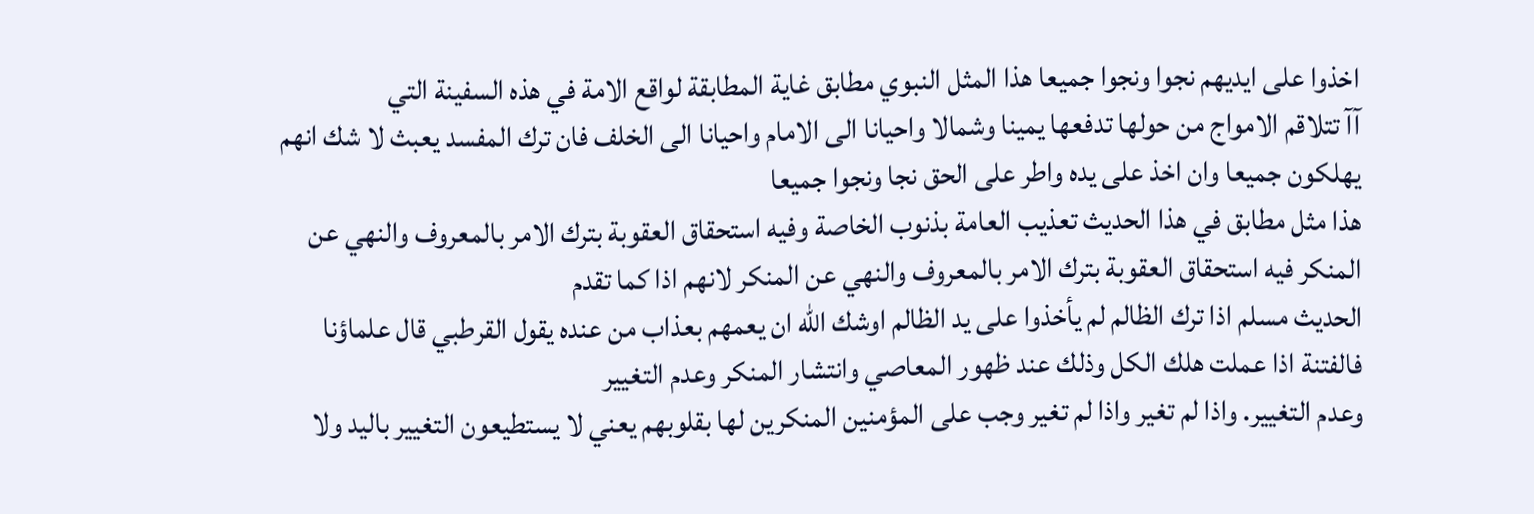اخذوا على ايديهم نجوا ونجوا جميعا هذا المثل النبوي مطابق غاية المطابقة لواقع الامة في هذه السفينة التي
آآ تتلاقم الامواج من حولها تدفعها يمينا وشمالا واحيانا الى الامام واحيانا الى الخلف فان ترك المفسد يعبث لا شك انهم يهلكون جميعا وان اخذ على يده واطر على الحق نجا ونجوا جميعا
هذا مثل مطابق في هذا الحديث تعذيب العامة بذنوب الخاصة وفيه استحقاق العقوبة بترك الامر بالمعروف والنهي عن المنكر فيه استحقاق العقوبة بترك الامر بالمعروف والنهي عن المنكر لانهم اذا كما تقدم
الحديث مسلم اذا ترك الظالم لم يأخذوا على يد الظالم اوشك الله ان يعمهم بعذاب من عنده يقول القرطبي قال علماؤنا فالفتنة اذا عملت هلك الكل وذلك عند ظهور المعاصي وانتشار المنكر وعدم التغيير
وعدم التغيير. واذا لم تغير واذا لم تغير وجب على المؤمنين المنكرين لها بقلوبهم يعني لا يستطيعون التغيير باليد ولا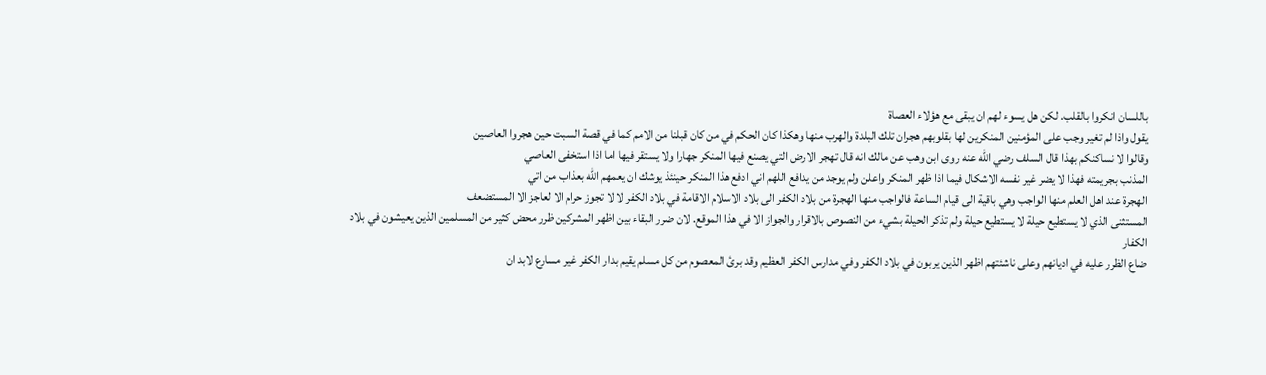باللسان انكروا بالقلب. لكن هل يسوء لهم ان يبقى مع هؤلاء العصاة
يقول واذا لم تغير وجب على المؤمنين المنكرين لها بقلوبهم هجران تلك البلدة والهرب منها وهكذا كان الحكم في من كان قبلنا من الامم كما في قصة السبت حين هجروا العاصين
وقالوا لا نساكنكم بهذا قال السلف رضي الله عنه روى ابن وهب عن مالك انه قال تهجر الارض التي يصنع فيها المنكر جهارا ولا يستقر فيها اما اذا استخفى العاصي
المذنب بجريمته فهذا لا يضر غير نفسه الاشكال فيما اذا ظهر المنكر واعلن ولم يوجد من يدافع اللهم اني ادفع هذا المنكر حينئذ يوشك ان يعمهم الله بعذاب من اتي
الهجرة عند اهل العلم منها الواجب وهي باقية الى قيام الساعة فالواجب منها الهجرة من بلاد الكفر الى بلاد الاسلام الاقامة في بلاد الكفر لا لا تجوز حرام الا لعاجز الا المستضعف
المستثنى الذي لا يستطيع حيلة لا يستطيع حيلة ولم تذكر الحيلة بشيء من النصوص بالاقرار والجواز الا في هذا الموقع. لان ضرر البقاء بين اظهر المشركين ظرر محض كثير من المسلمين الذين يعيشون في بلاد الكفار
ضاع الظرر عليه في اديانهم وعلى ناشئتهم اظهر الذين يربون في بلاد الكفر وفي مدارس الكفر العظيم وقد برئ المعصوم من كل مسلم يقيم بدار الكفر غير مسارع لابد ان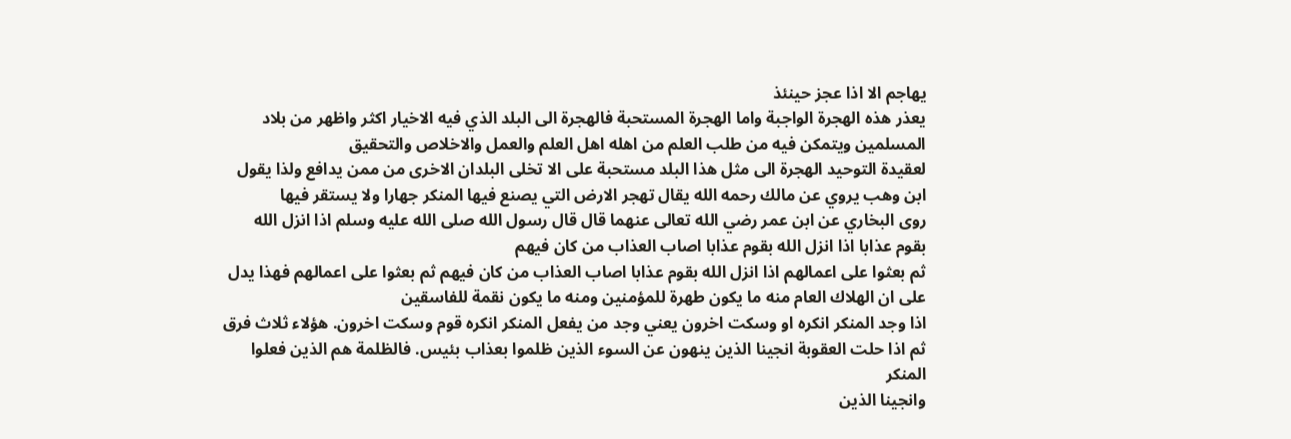يهاجم الا اذا عجز حينئذ
يعذر هذه الهجرة الواجبة واما الهجرة المستحبة فالهجرة الى البلد الذي فيه الاخيار اكثر واظهر من بلاد المسلمين ويتمكن فيه من طلب العلم من اهله اهل العلم والعمل والاخلاص والتحقيق
لعقيدة التوحيد الهجرة الى مثل هذا البلد مستحبة على الا تخلى البلدان الاخرى من ممن يدافع ولذا يقول ابن وهب يروي عن مالك رحمه الله يقال تهجر الارض التي يصنع فيها المنكر جهارا ولا يستقر فيها
روى البخاري عن ابن عمر رضي الله تعالى عنهما قال قال رسول الله صلى الله عليه وسلم اذا انزل الله بقوم عذابا اذا انزل الله بقوم عذابا اصاب العذاب من كان فيهم
ثم بعثوا على اعمالهم اذا انزل الله بقوم عذابا اصاب العذاب من كان فيهم ثم بعثوا على اعمالهم فهذا يدل على ان الهلاك العام منه ما يكون طهرة للمؤمنين ومنه ما يكون نقمة للفاسقين
اذا وجد المنكر انكره او وسكت اخرون يعني وجد من يفعل المنكر انكره قوم وسكت اخرون. هؤلاء ثلاث فرق ثم اذا حلت العقوبة انجينا الذين ينهون عن السوء الذين ظلموا بعذاب بئيس. فالظلمة هم الذين فعلوا المنكر
وانجينا الذين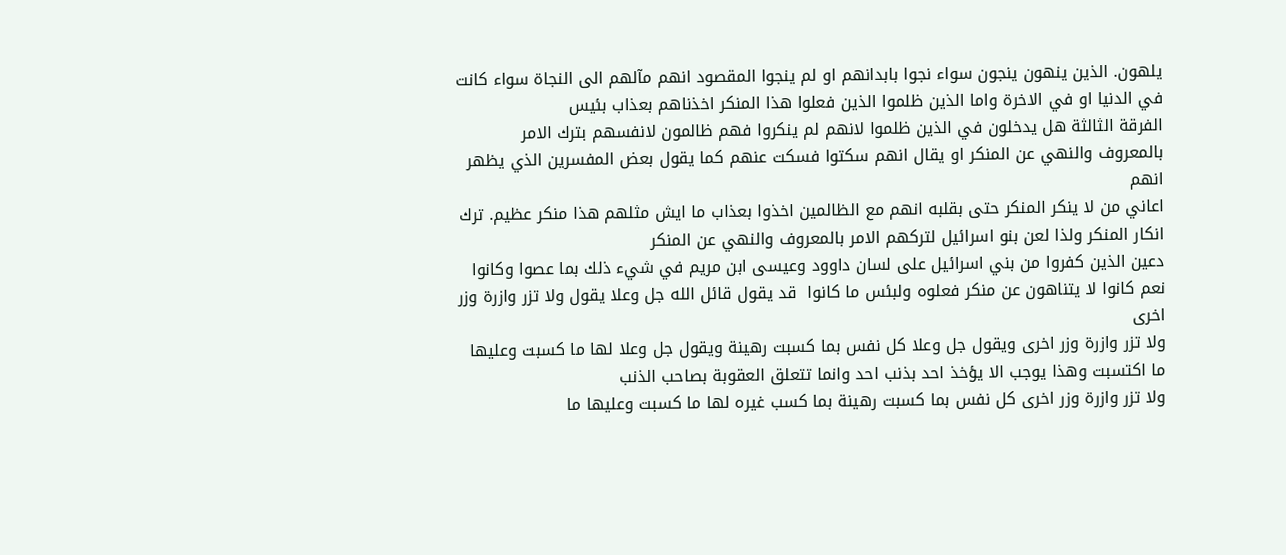يلهون. الذين ينهون ينجون سواء نجوا بابدانهم او لم ينجوا المقصود انهم مآلهم الى النجاة سواء كانت في الدنيا او في الاخرة واما الذين ظلموا الذين فعلوا هذا المنكر اخذناهم بعذاب بئيس
الفرقة الثالثة هل يدخلون في الذين ظلموا لانهم لم ينكروا فهم ظالمون لانفسهم بترك الامر بالمعروف والنهي عن المنكر او يقال انهم سكتوا فسكت عنهم كما يقول بعض المفسرين الذي يظهر انهم
اعاني من لا ينكر المنكر حتى بقلبه انهم مع الظالمين اخذوا بعذاب ما ايش مثلهم هذا منكر عظيم. ترك انكار المنكر ولذا لعن بنو اسرائيل لتركهم الامر بالمعروف والنهي عن المنكر
دعين الذين كفروا من بني اسرائيل على لسان داوود وعيسى ابن مريم في شيء ذلك بما عصوا وكانوا نعم كانوا لا يتناهون عن منكر فعلوه ولبئس ما كانوا  قد يقول قائل الله جل وعلا يقول ولا تزر وازرة وزر اخرى
ولا تزر وازرة وزر اخرى ويقول جل وعلا كل نفس بما كسبت رهينة ويقول جل وعلا لها ما كسبت وعليها ما اكتسبت وهذا يوجب الا يؤخذ احد بذنب احد وانما تتعلق العقوبة بصاحب الذنب
ولا تزر وازرة وزر اخرى كل نفس بما كسبت رهينة بما كسب غيره لها ما كسبت وعليها ما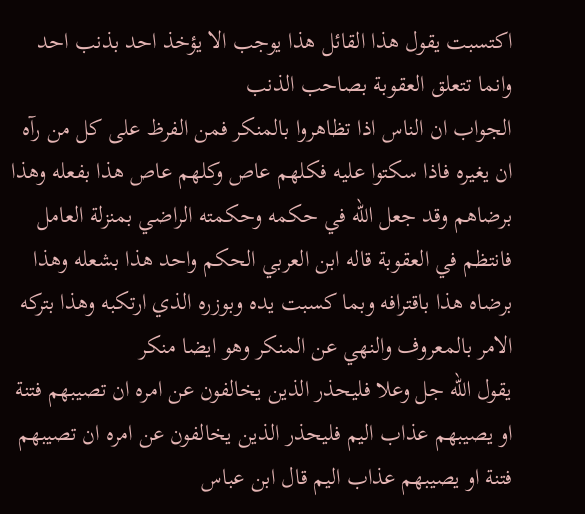اكتسبت يقول هذا القائل هذا يوجب الا يؤخذ احد بذنب احد وانما تتعلق العقوبة بصاحب الذنب
الجواب ان الناس اذا تظاهروا بالمنكر فمن الفرظ على كل من رآه ان يغيره فاذا سكتوا عليه فكلهم عاص وكلهم عاص هذا بفعله وهذا برضاهم وقد جعل الله في حكمه وحكمته الراضي بمنزلة العامل
فانتظم في العقوبة قاله ابن العربي الحكم واحد هذا بشعله وهذا برضاه هذا باقترافه وبما كسبت يده وبوزره الذي ارتكبه وهذا بتركه الامر بالمعروف والنهي عن المنكر وهو ايضا منكر
يقول الله جل وعلا فليحذر الذين يخالفون عن امره ان تصيبهم فتنة او يصيبهم عذاب اليم فليحذر الذين يخالفون عن امره ان تصيبهم فتنة او يصيبهم عذاب اليم قال ابن عباس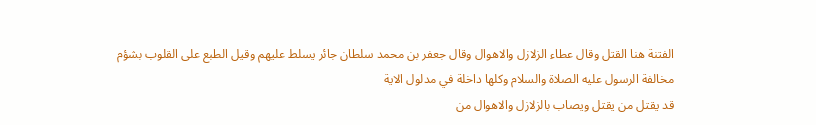الفتنة هنا القتل وقال عطاء الزلازل والاهوال وقال جعفر بن محمد سلطان جائر يسلط عليهم وقيل الطبع على القلوب بشؤم مخالفة الرسول عليه الصلاة والسلام وكلها داخلة في مدلول الاية
قد يقتل من يقتل ويصاب بالزلازل والاهوال من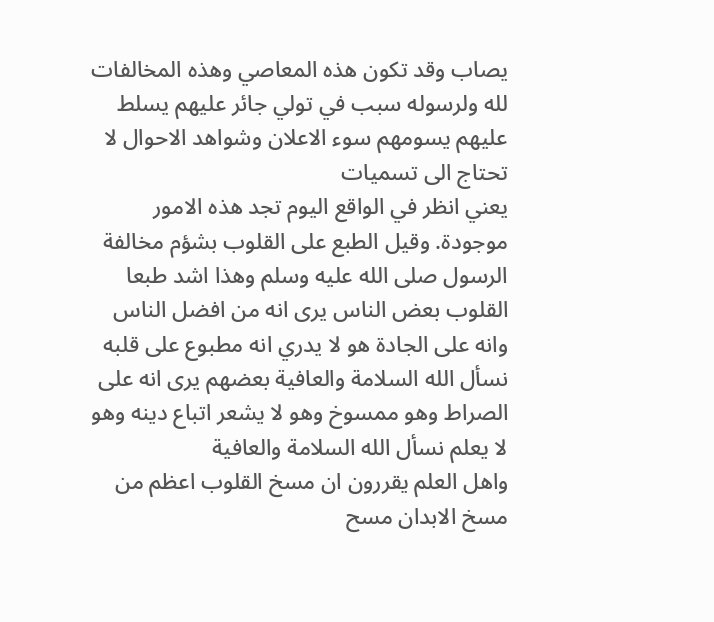يصاب وقد تكون هذه المعاصي وهذه المخالفات لله ولرسوله سبب في تولي جائر عليهم يسلط عليهم يسومهم سوء الاعلان وشواهد الاحوال لا تحتاج الى تسميات
يعني انظر في الواقع اليوم تجد هذه الامور موجودة. وقيل الطبع على القلوب بشؤم مخالفة الرسول صلى الله عليه وسلم وهذا اشد طبعا القلوب بعض الناس يرى انه من افضل الناس
وانه على الجادة هو لا يدري انه مطبوع على قلبه نسأل الله السلامة والعافية بعضهم يرى انه على الصراط وهو ممسوخ وهو لا يشعر اتباع دينه وهو لا يعلم نسأل الله السلامة والعافية
واهل العلم يقررون ان مسخ القلوب اعظم من مسخ الابدان مسح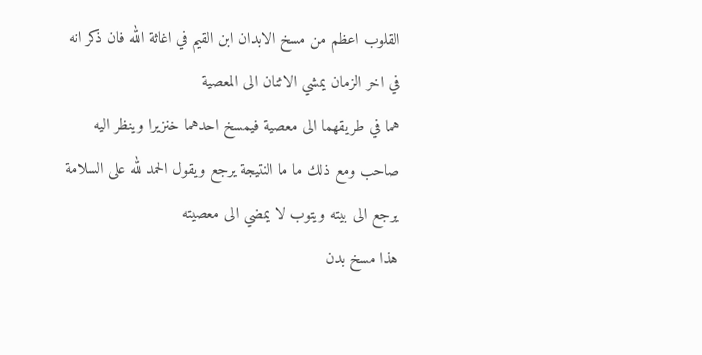القلوب اعظم من مسخ الابدان ابن القيم في اغاثة الله فان ذكر انه في اخر الزمان يمشي الاثنان الى المعصية
هما في طريقهما الى معصية فيمسخ احدهما خنزيرا وينظر اليه صاحب ومع ذلك ما ما النتيجة يرجع ويقول الحمد لله على السلامة يرجع الى بيته ويتوب لا يمضي الى معصيته
هذا مسخ بدن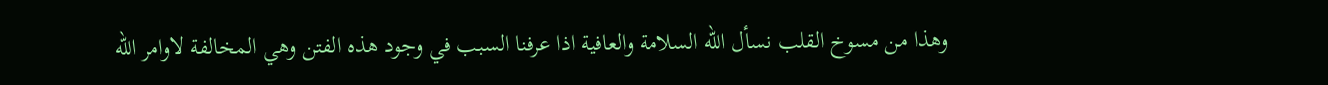وهذا من مسوخ القلب نسأل الله السلامة والعافية اذا عرفنا السبب في وجود هذه الفتن وهي المخالفة لاوامر الله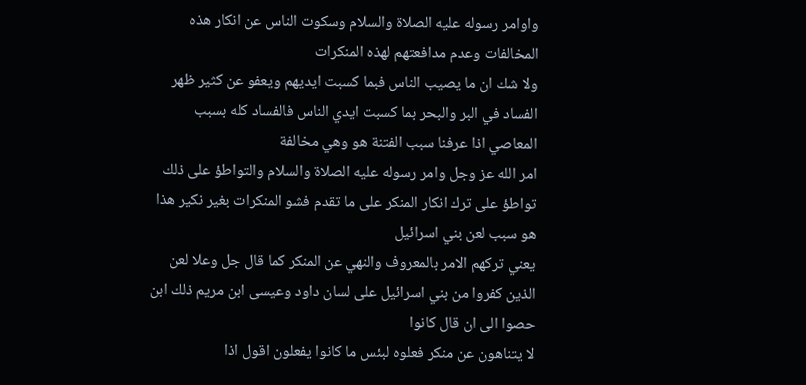واوامر رسوله عليه الصلاة والسلام وسكوت الناس عن انكار هذه المخالفات وعدم مدافعتهم لهذه المنكرات
ولا شك ان ما يصيب الناس فبما كسبت ايديهم ويعفو عن كثير ظهر الفساد في البر والبحر بما كسبت ايدي الناس فالفساد كله بسبب المعاصي اذا عرفنا سبب الفتنة هو وهي مخالفة
امر الله عز وجل وامر رسوله عليه الصلاة والسلام والتواطؤ على ذلك تواطؤ على ترك انكار المنكر على ما تقدم فشو المنكرات بغير نكير هذا هو سبب لعن بني اسرائيل
يعني تركهم الامر بالمعروف والنهي عن المنكر كما قال جل وعلا لعن الذين كفروا من بني اسرائيل على لسان داود وعيسى ابن مريم ذلك ابن حصوا الى ان قال كانوا
لا يتناهون عن منكر فعلوه لبئس ما كانوا يفعلون اقول اذا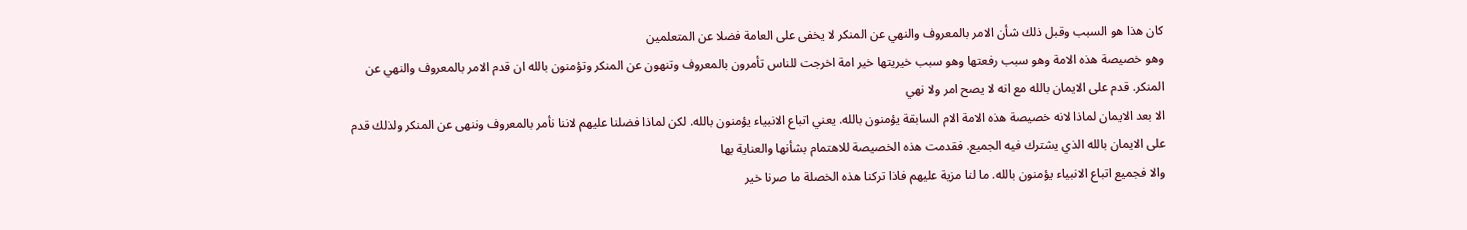كان هذا هو السبب وقبل ذلك شأن الامر بالمعروف والنهي عن المنكر لا يخفى على العامة فضلا عن المتعلمين
وهو خصيصة هذه الامة وهو سبب رفعتها وهو سبب خيريتها خير امة اخرجت للناس تأمرون بالمعروف وتنهون عن المنكر وتؤمنون بالله ان قدم الامر بالمعروف والنهي عن المنكر. قدم على الايمان بالله مع انه لا يصح امر ولا نهي
الا بعد الايمان لماذا لانه خصيصة هذه الامة الام السابقة يؤمنون بالله. يعني اتباع الانبياء يؤمنون بالله. لكن لماذا فضلنا عليهم لاننا نأمر بالمعروف وننهى عن المنكر ولذلك قدم على الايمان بالله الذي يشترك فيه الجميع. فقدمت هذه الخصيصة للاهتمام بشأنها والعناية بها
والا فجميع اتباع الانبياء يؤمنون بالله. ما لنا مزية عليهم فاذا تركنا هذه الخصلة ما صرنا خير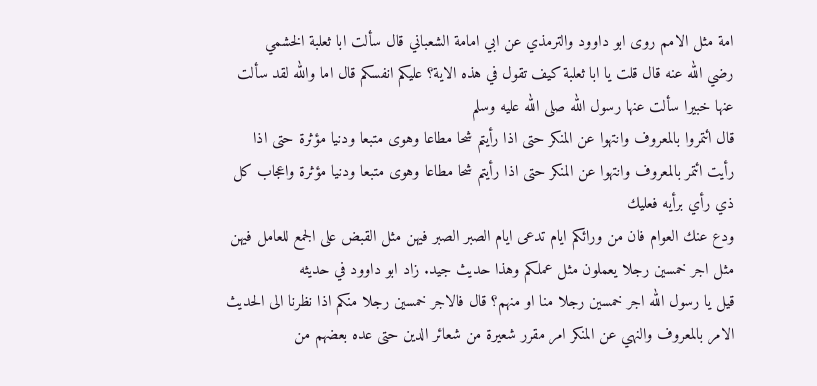امة مثل الامم روى ابو داوود والترمذي عن ابي امامة الشعباني قال سألت ابا ثعلبة الخشمي
رضي الله عنه قال قلت يا ابا ثعلبة كيف تقول في هذه الاية؟ عليكم انفسكم قال اما والله لقد سألت عنها خبيرا سألت عنها رسول الله صلى الله عليه وسلم
قال ائتمروا بالمعروف وانتهوا عن المنكر حتى اذا رأيتم شحا مطاعا وهوى متبعا ودنيا مؤثرة حتى اذا رأيت ائتمر بالمعروف وانتهوا عن المنكر حتى اذا رأيتم شحا مطاعا وهوى متبعا ودنيا مؤثرة واعجاب كل ذي رأي برأيه فعليك
ودع عنك العوام فان من ورائكم ايام تدعى ايام الصبر الصبر فيهن مثل القبض على الجمع للعامل فيهن مثل اجر خمسين رجلا يعملون مثل عملكم وهذا حديث جيد. زاد ابو داوود في حديثه
قيل يا رسول الله اجر خمسين رجلا منا او منهم؟ قال فالاجر خمسين رجلا منكم اذا نظرنا الى الحديث الامر بالمعروف والنهي عن المنكر امر مقرر شعيرة من شعائر الدين حتى عده بعضهم من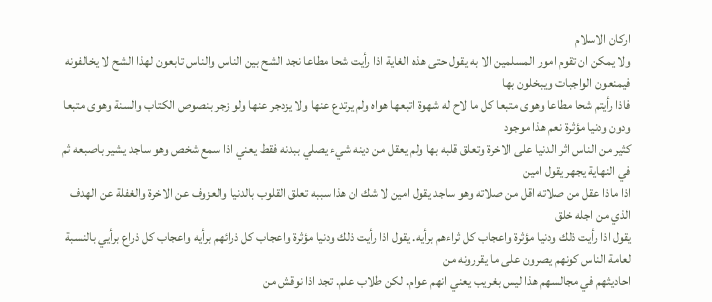اركان الاسلام
ولا يمكن ان تقوم امور المسلمين الا به يقول حتى هذه الغاية اذا رأيت شحا مطاعا نجد الشح بين الناس والناس تابعون لهذا الشح لا يخالفونه فيمنعون الواجبات ويبخلون بها
فاذا رأيتم شحا مطاعا وهوى متبعا كل ما لاح له شهوة اتبعها هواه ولم يرتدع عنها ولا يزدجر عنها ولو زجر بنصوص الكتاب والسنة وهوى متبعا ودون ودنيا مؤثرة نعم هذا موجود
كثير من الناس اثر الدنيا على الاخرة وتعلق قلبه بها ولم يعقل من دينه شيء يصلي ببدنه فقط يعني اذا سمع شخص وهو ساجد يشير باصبعه ثم في النهاية يجهر يقول امين
اذا ماذا عقل من صلاته اقل من صلاته وهو ساجد يقول امين لا شك ان هذا سببه تعلق القلوب بالدنيا والعزوف عن الاخرة والغفلة عن الهدف الذي من اجله خلق
يقول اذا رأيت ذلك ودنيا مؤثرة واعجاب كل ثراءهم برأيه. يقول اذا رأيت ذلك ودنيا مؤثرة واعجاب كل ذرائهم برأيه واعجاب كل ذراع برأيي بالنسبة لعامة الناس كونهم يصرون على ما يقررونه من
احاديثهم في مجالسهم هذا ليس بغريب يعني انهم عوام. لكن طلاب علم. تجد اذا نوقش من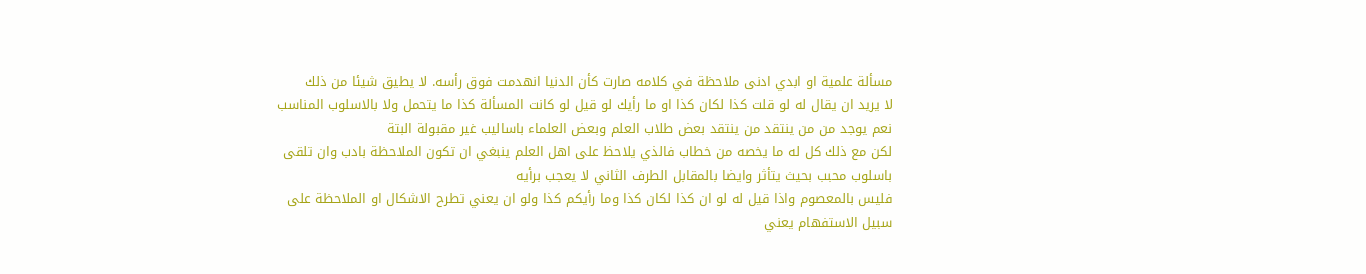مسألة علمية او ابدي ادنى ملاحظة في كلامه صارت كأن الدنيا انهدمت فوق رأسه. لا يطيق شيئا من ذلك
لا يريد ان يقال له لو قلت كذا لكان كذا او ما رأيك لو قيل لو كانت المسألة كذا ما يتحمل ولا بالاسلوب المناسب نعم يوجد من من ينتقد من ينتقد بعض طلاب العلم وبعض العلماء باساليب غير مقبولة البتة
لكن مع ذلك كل له ما يخصه من خطاب فالذي يلاحظ على اهل العلم ينبغي ان تكون الملاحظة بادب وان تلقى باسلوب محبب بحيث يتأثر وايضا بالمقابل الطرف الثاني لا يعجب برأيه
فليس بالمعصوم واذا قيل له لو ان كذا لكان كذا وما رأيكم كذا ولو ان يعني تطرح الاشكال او الملاحظة على سبيل الاستفهام يعني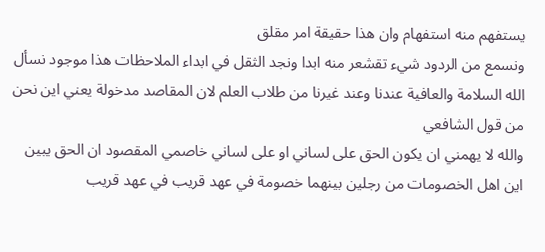يستفهم منه استفهام وان هذا حقيقة امر مقلق
ونسمع من الردود شيء تقشعر منه ابدا ونجد الثقل في ابداء الملاحظات هذا موجود نسأل الله السلامة والعافية عندنا وعند غيرنا من طلاب العلم لان المقاصد مدخولة يعني اين نحن من قول الشافعي
والله لا يهمني ان يكون الحق على لساني او على لساني خاصمي المقصود ان الحق يبين اين اهل الخصومات من رجلين بينهما خصومة في عهد قريب في عهد قريب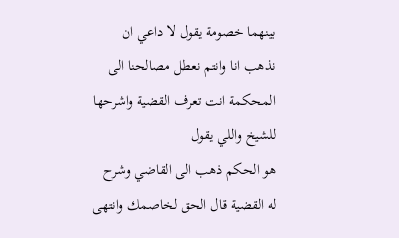بينهما خصومة يقول لا داعي ان نذهب انا وانتم نعطل مصالحنا الى المحكمة انت تعرف القضية واشرحها للشيخ واللي يقول
هو الحكم ذهب الى القاضي وشرح له القضية قال الحق لخاصمك وانتهى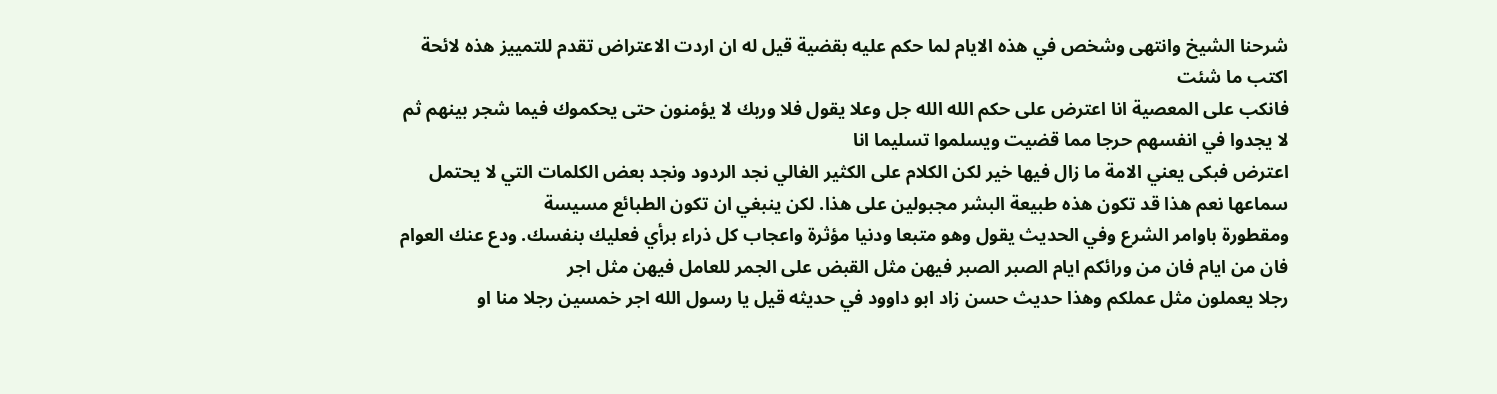شرحنا الشيخ وانتهى وشخص في هذه الايام لما حكم عليه بقضية قيل له ان اردت الاعتراض تقدم للتمييز هذه لائحة اكتب ما شئت
فانكب على المعصية انا اعترض على حكم الله الله جل وعلا يقول فلا وربك لا يؤمنون حتى يحكموك فيما شجر بينهم ثم لا يجدوا في انفسهم حرجا مما قضيت ويسلموا تسليما انا
اعترض فبكى يعني الامة ما زال فيها خير لكن الكلام على الكثير الغالي نجد الردود ونجد بعض الكلمات التي لا يحتمل سماعها نعم هذا قد تكون هذه طبيعة البشر مجبولين على هذا. لكن ينبغي ان تكون الطبائع مسيسة
ومقطورة باوامر الشرع وفي الحديث يقول وهو متبعا ودنيا مؤثرة واعجاب كل ذراء برأي فعليك بنفسك. ودع عنك العوام فان من ايام فان من ورائكم ايام الصبر الصبر فيهن مثل القبض على الجمر للعامل فيهن مثل اجر
رجلا يعملون مثل عملكم وهذا حديث حسن زاد ابو داوود في حديثه قيل يا رسول الله اجر خمسين رجلا منا او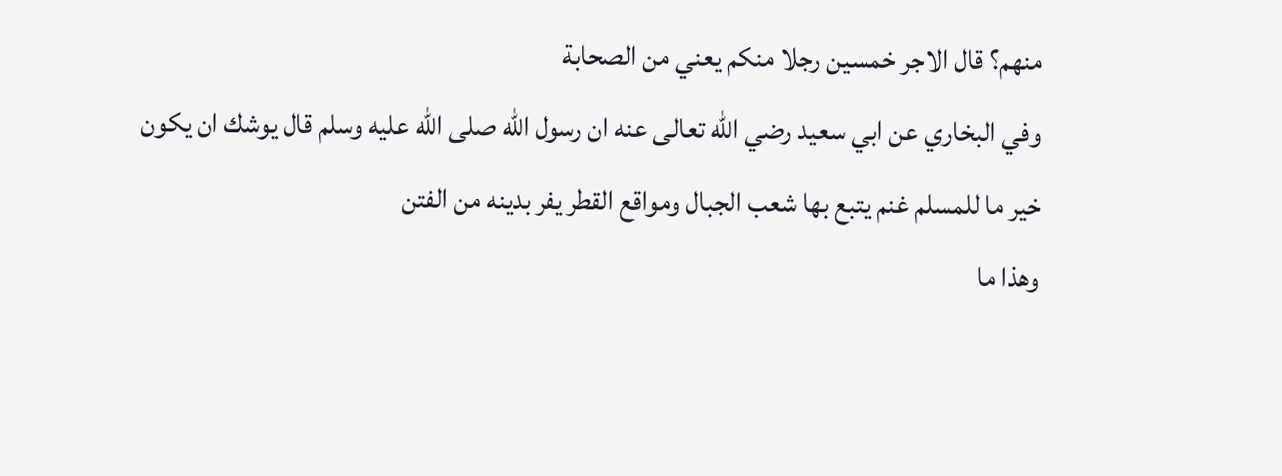منهم؟ قال الاجر خمسين رجلا منكم يعني من الصحابة
وفي البخاري عن ابي سعيد رضي الله تعالى عنه ان رسول الله صلى الله عليه وسلم قال يوشك ان يكون خير ما للمسلم غنم يتبع بها شعب الجبال ومواقع القطر يفر بدينه من الفتن
وهذا ما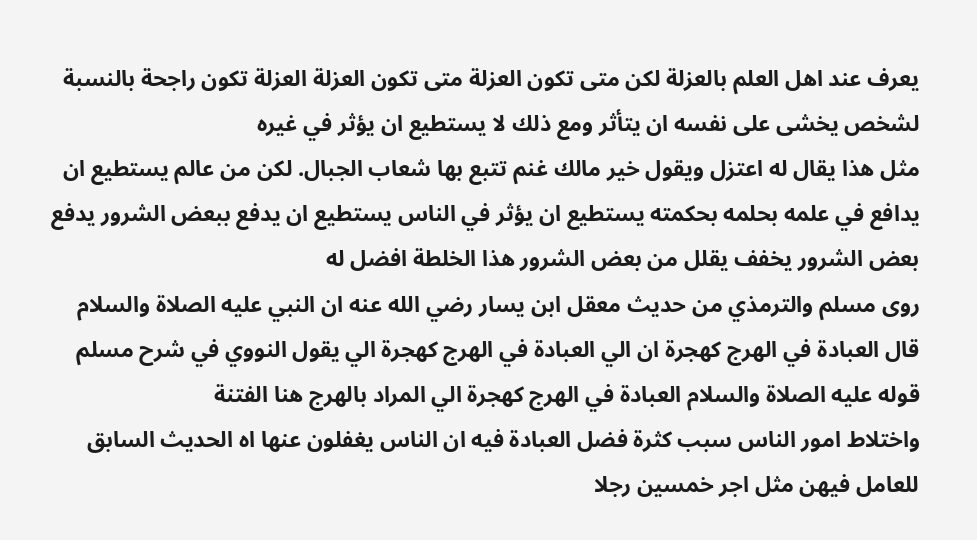يعرف عند اهل العلم بالعزلة لكن متى تكون العزلة متى تكون العزلة العزلة تكون راجحة بالنسبة لشخص يخشى على نفسه ان يتأثر ومع ذلك لا يستطيع ان يؤثر في غيره
مثل هذا يقال له اعتزل ويقول خير مالك غنم تتبع بها شعاب الجبال. لكن من عالم يستطيع ان يدافع في علمه بحلمه بحكمته يستطيع ان يؤثر في الناس يستطيع ان يدفع ببعض الشرور يدفع بعض الشرور يخفف يقلل من بعض الشرور هذا الخلطة افضل له
روى مسلم والترمذي من حديث معقل ابن يسار رضي الله عنه ان النبي عليه الصلاة والسلام قال العبادة في الهرج كهجرة ان الي العبادة في الهرج كهجرة الي يقول النووي في شرح مسلم قوله عليه الصلاة والسلام العبادة في الهرج كهجرة الي المراد بالهرج هنا الفتنة
واختلاط امور الناس سبب كثرة فضل العبادة فيه ان الناس يغفلون عنها اه الحديث السابق للعامل فيهن مثل اجر خمسين رجلا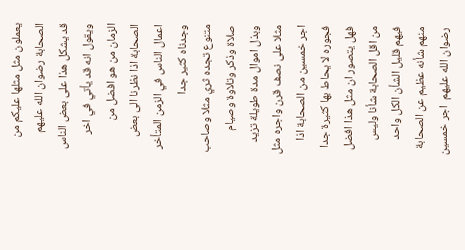يعملون مثل مثلها عليكم من الصحابة رضوان الله عليهم
قد يشكل هذا على بعض الناس ويقول انه قد يأتي في اخر الزمان من هو افضل من الصحابة اذا نظرنا الى بعض اعمال الناس في الزمن المتأخر وجدناه كثير جدا
متنوع تجده ثري مثلا وصاحب صلاة وذكر وتلاوة وصيام وبذل اموال مدة طويلة تزيد مثلا على نصف قرن واجره مثل اجر خمسين من الصحابة اذا فجوره لا يحاط بها كثيرة جدا
فهل يتصور ان مثل هذا افضل من اقل الصحابة شأنا وليس فيهم قليل الشأن الكل واحد منهم شأنه عظيم عن الصحابة رضوان الله عليهم  اجر خمسين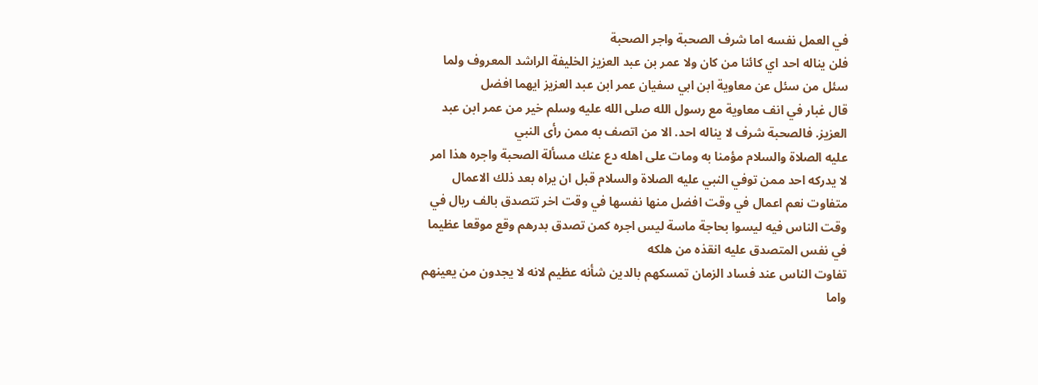في العمل نفسه اما شرف الصحبة واجر الصحبة
فلن يناله احد اي كائنا من كان ولا عمر بن عبد العزيز الخليفة الراشد المعروف ولما سئل من سئل عن معاوية ابن ابي سفيان عمر ابن عبد العزيز ايهما افضل
قال غبار في انف معاوية مع رسول الله صلى الله عليه وسلم خير من عمر ابن عبد العزيز. فالصحبة شرف لا يناله احد. الا من اتصف به ممن رأى النبي
عليه الصلاة والسلام مؤمنا به ومات على اهله دع عنك مسألة الصحبة واجره هذا امر لا يدركه احد ممن توفي النبي عليه الصلاة والسلام قبل ان يراه بعد ذلك الاعمال
متفاوت نعم اعمال في وقت افضل منها نفسها في وقت اخر تتصدق بالف ريال في وقت الناس فيه ليسوا بحاجة ماسة ليس اجره كمن تصدق بدرهم وقع موقعا عظيما في نفس المتصدق عليه انقذه من هلكه
تفاوت الناس عند فساد الزمان تمسكهم بالدين شأنه عظيم لانه لا يجدون من يعينهم واما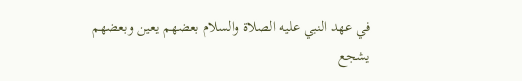في عهد النبي عليه الصلاة والسلام بعضهم يعين وبعضهم يشجع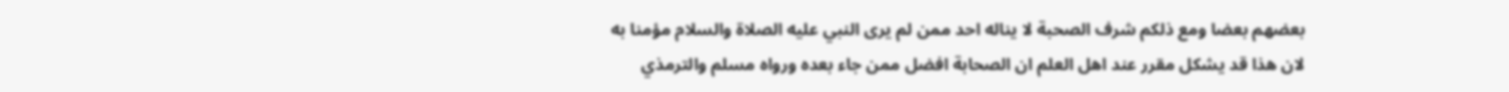بعضهم بعضا ومع ذلكم شرف الصحبة لا يناله احد ممن لم يرى النبي عليه الصلاة والسلام مؤمنا به
لان هذا قد يشكل مقرر عند اهل العلم ان الصحابة افضل ممن جاء بعده ورواه مسلم والترمذي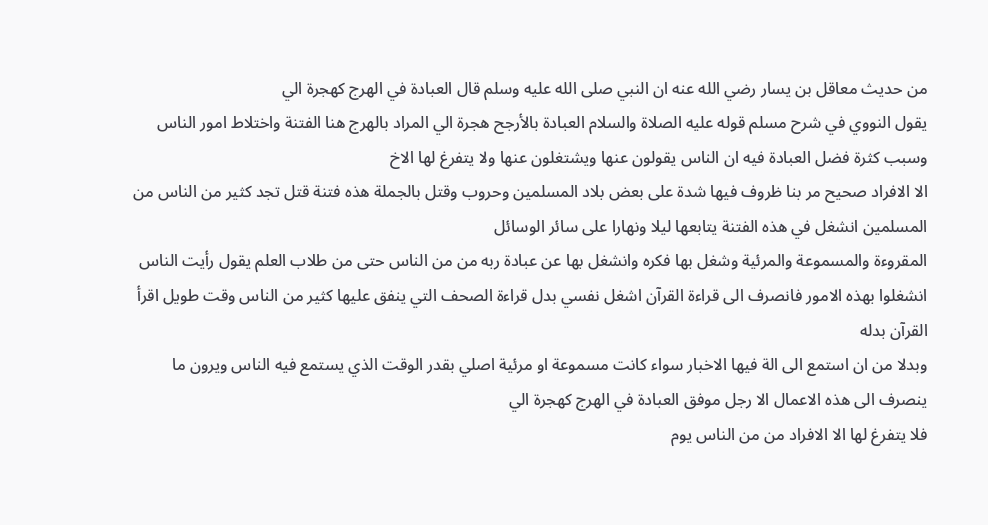من حديث معاقل بن يسار رضي الله عنه ان النبي صلى الله عليه وسلم قال العبادة في الهرج كهجرة الي
يقول النووي في شرح مسلم قوله عليه الصلاة والسلام العبادة بالأرجح هجرة الي المراد بالهرج هنا الفتنة واختلاط امور الناس وسبب كثرة فضل العبادة فيه ان الناس يقولون عنها ويشتغلون عنها ولا يتفرغ لها الاخ
الا الافراد صحيح مر بنا ظروف فيها شدة على بعض بلاد المسلمين وحروب وقتل بالجملة هذه فتنة قتل تجد كثير من الناس من المسلمين انشغل في هذه الفتنة يتابعها ليلا ونهارا على سائر الوسائل
المقروءة والمسموعة والمرئية وشغل بها فكره وانشغل بها عن عبادة ربه من من الناس حتى من طلاب العلم يقول رأيت الناس انشغلوا بهذه الامور فانصرف الى قراءة القرآن اشغل نفسي بدل قراءة الصحف التي ينفق عليها كثير من الناس وقت طويل اقرأ القرآن بدله
وبدلا من ان استمع الى الة فيها الاخبار سواء كانت مسموعة او مرئية اصلي بقدر الوقت الذي يستمع فيه الناس ويرون ما ينصرف الى هذه الاعمال الا رجل موفق العبادة في الهرج كهجرة الي
فلا يتفرغ لها الا الافراد من من الناس يوم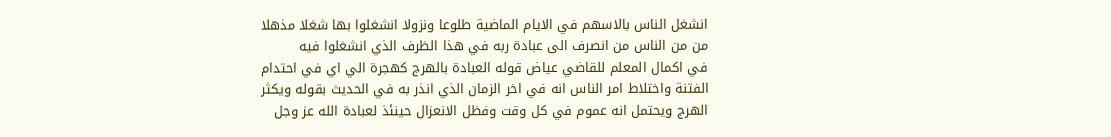انشغل الناس بالاسهم في الايام الماضية طلوعا ونزولا انشغلوا بها شغلا مذهلا من من الناس من انصرف الى عبادة ربه في هذا الظرف الذي انشغلوا فيه
في اكمال المعلم للقاضي عياض قوله العبادة بالهرج كهجرة الي اي في احتدام الفتنة واختلاط امر الناس انه في اخر الزمان الذي انذر به في الحديث بقوله ويكثر الهرج ويحتمل انه عموم في كل وقت وفظل الانعزال حينئذ لعبادة الله عز وجل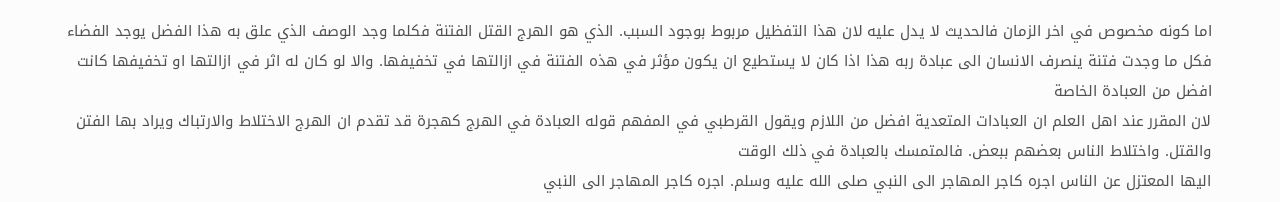اما كونه مخصوص في اخر الزمان فالحديث لا يدل عليه لان هذا التفظيل مربوط بوجود السبب. الذي هو الهرج القتل الفتنة فكلما وجد الوصف الذي علق به هذا الفضل يوجد الفضاء
فكل ما وجدت فتنة ينصرف الانسان الى عبادة ربه هذا اذا كان لا يستطيع ان يكون مؤثر في هذه الفتنة في ازالتها في تخفيفها. والا لو كان له اثر في ازالتها او تخفيفها كانت افضل من العبادة الخاصة
لان المقرر عند اهل العلم ان العبادات المتعدية افضل من اللازم ويقول القرطبي في المفهم قوله العبادة في الهرج كهجرة قد تقدم ان الهرج الاختلاط والارتباك ويراد بها الفتن والقتل. واختلاط الناس بعضهم ببعض. فالمتمسك بالعبادة في ذلك الوقت
اليها المعتزل عن الناس اجره كاجر المهاجر الى النبي صلى الله عليه وسلم. اجره كاجر المهاجر الى النبي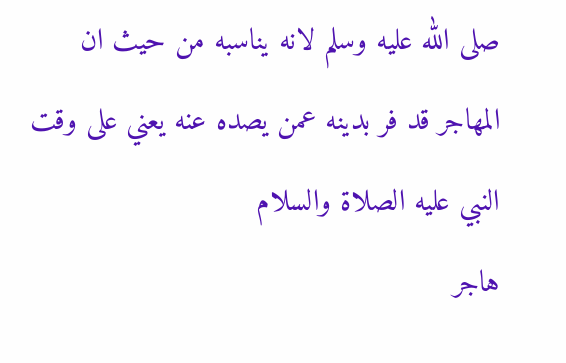صلى الله عليه وسلم لانه يناسبه من حيث ان المهاجر قد فر بدينه عمن يصده عنه يعني على وقت النبي عليه الصلاة والسلام
هاجر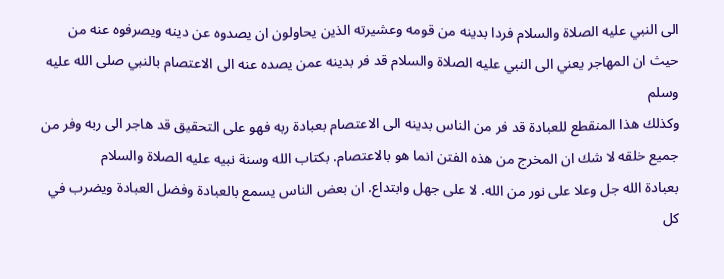الى النبي عليه الصلاة والسلام فردا بدينه من قومه وعشيرته الذين يحاولون ان يصدوه عن دينه ويصرفوه عنه من حيث ان المهاجر يعني الى النبي عليه الصلاة والسلام قد فر بدينه عمن يصده عنه الى الاعتصام بالنبي صلى الله عليه وسلم
وكذلك هذا المنقطع للعبادة قد فر من الناس بدينه الى الاعتصام بعبادة ربه فهو على التحقيق قد هاجر الى ربه وفر من جميع خلقه لا شك ان المخرج من هذه الفتن انما هو بالاعتصام. بكتاب الله وسنة نبيه عليه الصلاة والسلام
بعبادة الله جل وعلا على نور من الله. لا على جهل وابتداع. ان بعض الناس يسمع بالعبادة وفضل العبادة ويضرب في كل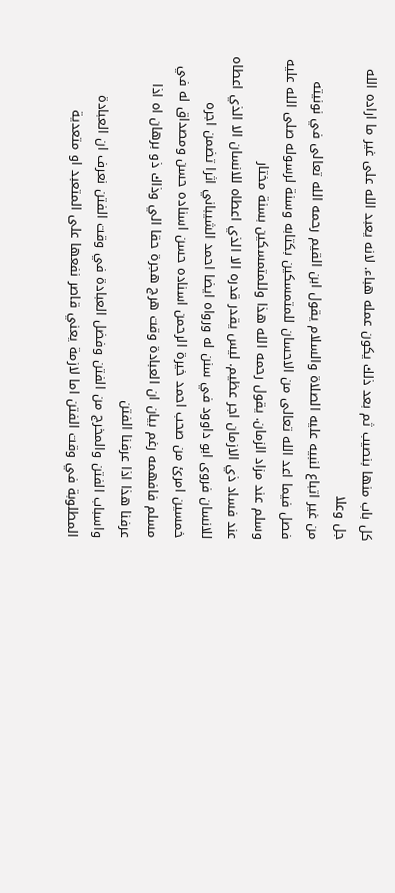كل باب منها بنصيب ثم بعد ذلك يكون عمله هباء. لانه يعبد الله على غير ما اراده الله جل وعلا
من غير اتباع لنبيه عليه الصلاة والسلام يقول ابن القيم رحمه الله تعالى في نونيته فصل فيما اعد الله تعالى من الاحسان للمتمسكين بكتابه وسنة لرسوله صلى الله عليه وسلم عند مزاد الزمان. يقول رحمه الله هذا وللمتمسكين بسنة مختار
عند فساد ذي الازمان اجر عظيم. ليس يقدر قدره الا الذي اعطاه للانسان الا الذي اعطاه للانسان فروى ابو داوود في سنن له ورواه ايضا احمد الشيباني اثرا تضمن اجره
خمسين امرئ من صحب احمد خيرة الرحمن اسناده حسن اسناده حسن ومصداق له في مسلم فافهمه رغم بيان ان العبادة وقت هرج هجرة حقا الي وذاك ذو برهان اه اذا عرفنا هذا اذا عرفنا الفتن
واسباب الفتن والمخرج من الفتن وفضل العبادة في وقت الفتن نعرف ان العبادة المطلوبة في وقت الفتن اما لازمة يعني قاصر نفعها على المتعبد او متعدية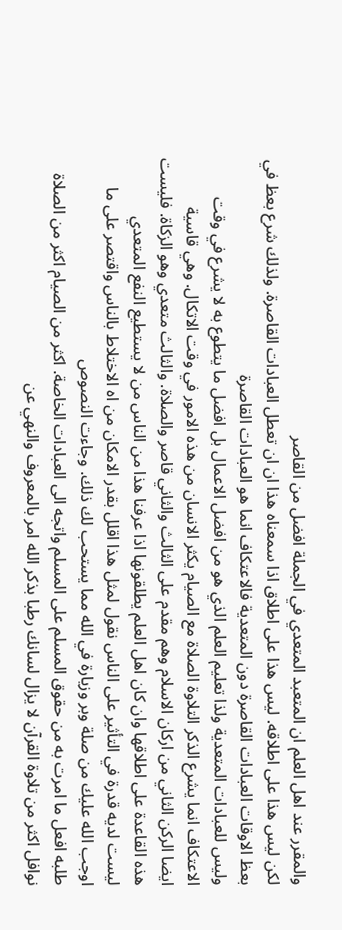والمقرر عند اهل العلم ان المتعبد المتعدي في الجملة افضل من القاصر
لكن ليس هذا على اطلاقه. ليس هذا على اطلاق اذا سمعناه هذا ان ان تعطل العبادات القاصرة. ولذلك شرع بعظ في بعظ الاوقات العبادات القاصرة دون المتعدية فالاعتكاف انما هو العبادات القاصرة
وليس للعبادات المتعدية ولذا تعليم العلم الذي هو من افضل الاعمال بل افضل ما يتطوع به لا يشرع في وقت الاعتكاف انما يشرع الذكر التلاوة الصلاة مع الصيام يكثر الانسان من هذه الامور في وقت الاتكال. وهي قاسية
ايضا الركن الثاني من اركان الاسلام وهم مقدم على الثالث والثاني قاصر والصلاة. والثالث متعدي وهو الزكاة. فليست هذه القاعدة على اطلاقها وان كان اهل العلم يطلقونها اذا عرفنا هذا من الناس من لا يستطيع النفع المتعدي
ليست لديه قدرة في التأثير على الناس نقول لمثل هذا اقلل بقدر الامكان من اه الاختلاط بالناس واقتصر على ما اوجب الله عليك من صلة وبر وزيارة في الله مما يستحب لك ذلك. وجاءت النصوص
طلبه افعل ما امرت به من حقوق المسلم على المسلم واتجه الى العبادات الخاصة. اكثر من الصيام اكثر من الصلاة نوافل اكثر من تلاوة القرآن لا يزال لسانك رطبا بذكر الله امر بالمعروف والنهي عن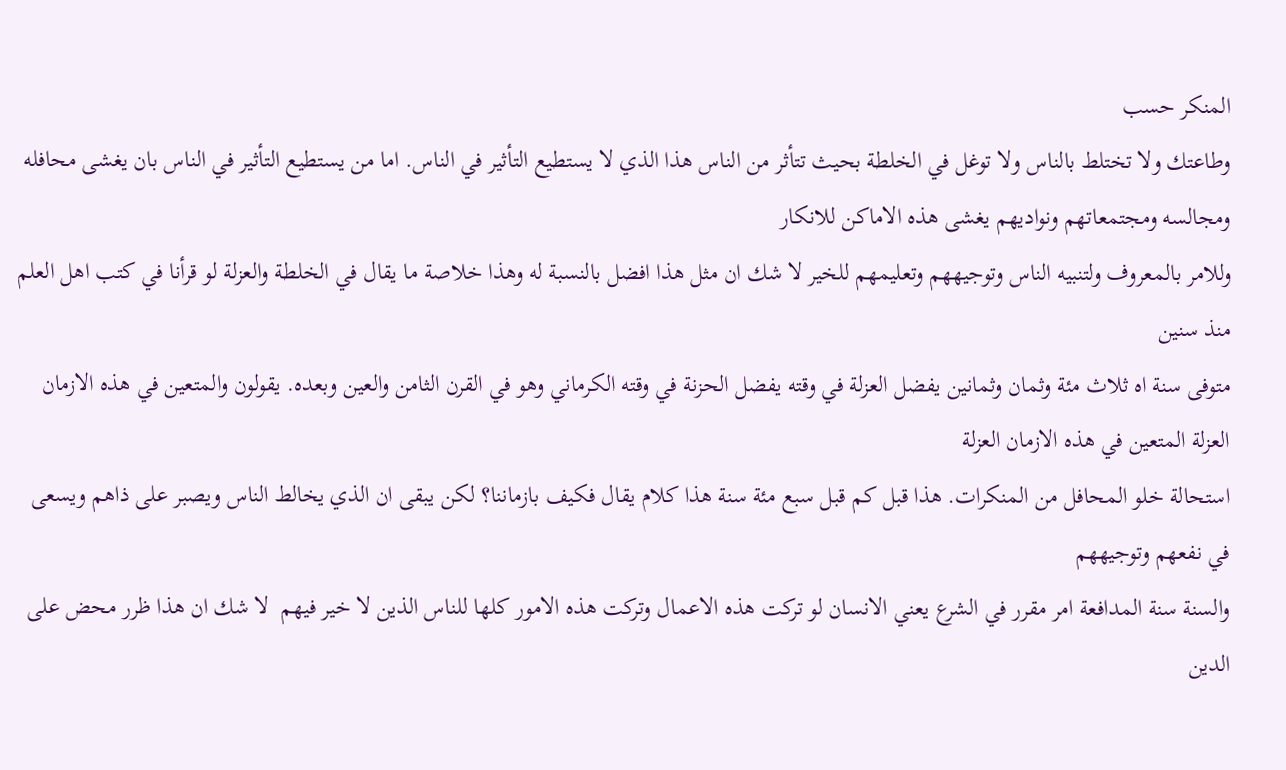المنكر حسب
وطاعتك ولا تختلط بالناس ولا توغل في الخلطة بحيث تتأثر من الناس هذا الذي لا يستطيع التأثير في الناس. اما من يستطيع التأثير في الناس بان يغشى محافله ومجالسه ومجتمعاتهم ونواديهم يغشى هذه الاماكن للانكار
وللامر بالمعروف ولتنبيه الناس وتوجيههم وتعليمهم للخير لا شك ان مثل هذا افضل بالنسبة له وهذا خلاصة ما يقال في الخلطة والعزلة لو قرأنا في كتب اهل العلم منذ سنين
متوفى سنة اه ثلاث مئة وثمان وثمانين يفضل العزلة في وقته يفضل الحزنة في وقته الكرماني وهو في القرن الثامن والعين وبعده. يقولون والمتعين في هذه الازمان العزلة المتعين في هذه الازمان العزلة
استحالة خلو المحافل من المنكرات. هذا قبل كم قبل سبع مئة سنة هذا كلام يقال فكيف بازماننا؟ لكن يبقى ان الذي يخالط الناس ويصبر على ذاهم ويسعى في نفعهم وتوجيههم
والسنة سنة المدافعة امر مقرر في الشرع يعني الانسان لو تركت هذه الاعمال وتركت هذه الامور كلها للناس الذين لا خير فيهم  لا شك ان هذا ظرر محض على الدين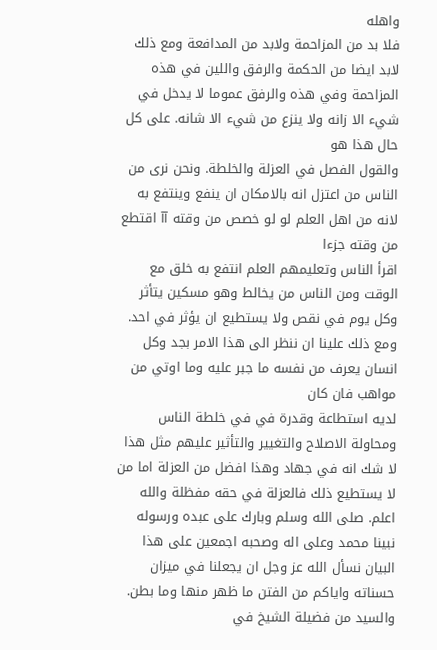واهله
فلا بد من المزاحمة ولابد من المدافعة ومع ذلك لابد ايضا من الحكمة والرفق واللين في هذه المزاحمة وفي هذه والرفق عموما لا يدخل في شيء الا زانه ولا ينزع من شيء الا شانه. على كل حال هذا هو
والقول الفصل في العزلة والخلطة. ونحن نرى من الناس من اعتزل انه بالامكان ان ينفع وينتفع به لانه من اهل العلم لو لو خصص من وقته آآ اقتطع من وقته جزءا
اقرأ الناس وتعليمهم العلم انتفع به خلق مع الوقت ومن الناس من يخالط وهو مسكين يتأثر وكل يوم في نقص ولا يستطيع ان يؤثر في احد. ومع ذلك علينا ان ننظر الى هذا الامر بجد وكل انسان يعرف من نفسه ما جبر عليه وما اوتي من مواهب فان كان
لديه استطاعة وقدرة في في خلطة الناس ومحاولة الاصلاح والتغيير والتأثير عليهم مثل هذا لا شك انه في جهاد وهذا افضل من العزلة اما من لا يستطيع ذلك فالعزلة في حقه مفظلة والله اعلم. صلى الله وسلم وبارك على عبده ورسوله
نبينا محمد وعلى اله وصحبه اجمعين على هذا البيان نسأل الله عز وجل ان يجعلنا في ميزان حسناته واياكم من الفتن ما ظهر منها وما بطن. والسيد من فضيلة الشيخ في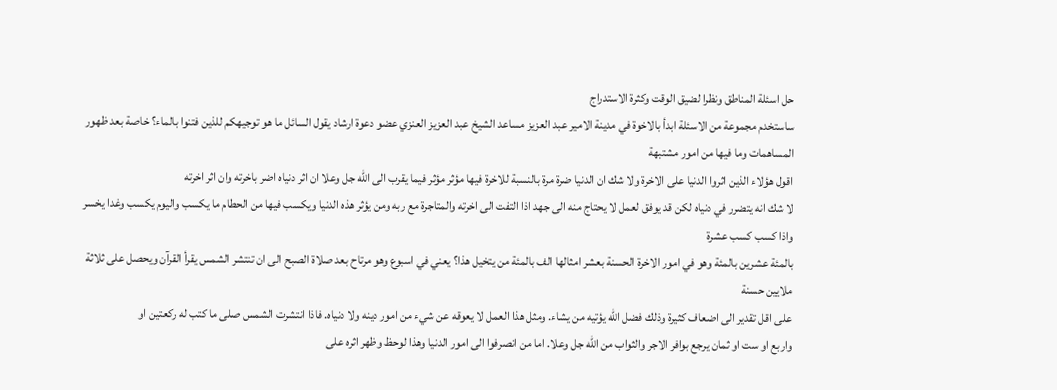حل اسئلة المناطق ونظرا لضيق الوقت وكثرة الاستدراج
ساستخدم مجموعة من الاسئلة ابدأ بالاخوة في مدينة الامير عبد العزيز مساعد الشيخ عبد العزيز العنزي عضو دعوة ارشاد يقول السائل ما هو توجيهكم للذين فتنوا بالماء؟ خاصة بعد ظهور المساهمات وما فيها من امور مشتبهة
اقول هؤلاء الذين اثروا الدنيا على الاخرة ولا شك ان الدنيا ضرة مرة بالنسبة للاخرة فيها مؤثر مؤثر فيما يقرب الى الله جل وعلا ان اثر دنياه اضر باخرته وان اثر اخرته
لا شك انه يتضرر في دنياه لكن قد يوفق لعمل لا يحتاج منه الى جهد اذا التفت الى اخرته والمتاجرة مع ربه ومن يؤثر هذه الدنيا ويكسب فيها من الحطام ما يكسب واليوم يكسب وغدا يخسر واذا كسب كسب عشرة
بالمئة عشرين بالمئة وهو في امور الاخرة الحسنة بعشر امثالها الف بالمئة من يتخيل هذا؟ يعني في اسبوع وهو مرتاح بعد صلاة الصبح الى ان تنتشر الشمس يقرأ القرآن ويحصل على ثلاثة ملايين حسنة
على اقل تقدير الى اضعاف كثيرة وذلك فضل الله يؤتيه من يشاء. ومثل هذا العمل لا يعوقه عن شيء من امور دينه ولا دنياه. فاذا انتشرت الشمس صلى ما كتب له ركعتين او
واربع او ست او ثمان يرجع بوافر الاجر والثواب من الله جل وعلا. اما من انصرفوا الى امور الدنيا وهذا لوحظ وظهر اثره على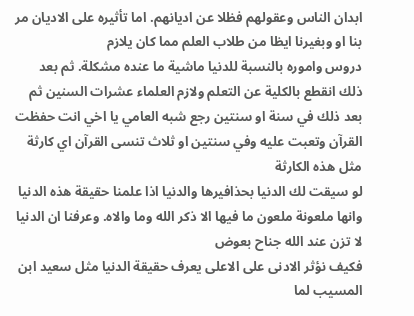ابدان الناس وعقولهم فظلا عن اديانهم. اما تأثيره على الاديان مر بنا او وبغيرنا ايظا من طلاب العلم مما كان يلازم
دروس واموره بالنسبة للدنيا ماشية ما عنده مشكلة. ثم بعد ذلك انقطع بالكلية عن التعلم ولازم العلماء عشرات السنين ثم بعد ذلك في سنة او سنتين رجع شبه العامي يا اخي انت حفظت القرآن وتعبت عليه وفي سنتين او ثلاث تنسى القرآن اي كارثة مثل هذه الكارثة
لو سيقت لك الدنيا بحذافيرها والدنيا اذا علمنا حقيقة هذه الدنيا وانها ملعونة ملعون ما فيها الا ذكر الله وما والاه. وعرفنا ان الدنيا لا تزن عند الله جناح بعوض
فكيف نؤثر الادنى على الاعلى يعرف حقيقة الدنيا مثل سعيد ابن المسيب لما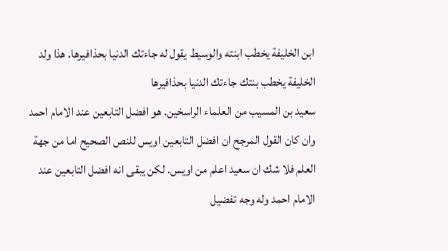ابن الخليفة يخطب ابنته والوسيط يقول له جاءتك الدنيا بحذافيرها. هذا ولد الخليفة يخطب بنتك جاءتك الدنيا بحذافيرها
سعيد بن المسيب من العلماء الراسخين. هو افضل التابعين عند الامام احمد وان كان القول المرجح ان افضل التابعين اويس للنص الصحيح اما من جهة العلم فلا شك ان سعيد اعلم من اويس. لكن يبقى انه افضل التابعين عند الامام احمد وله وجه تفضيل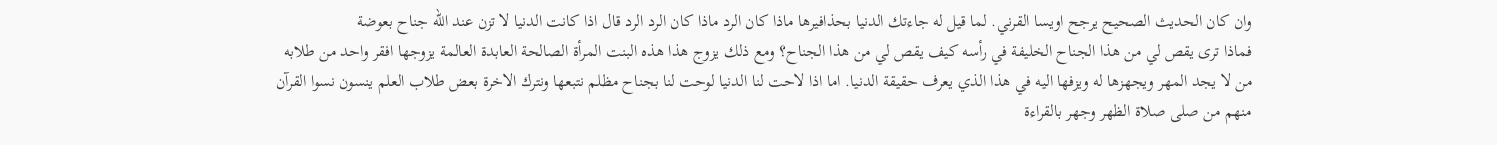وان كان الحديث الصحيح يرجح اويسا القرني. لما قيل له جاءتك الدنيا بحذافيرها ماذا كان الرد ماذا كان الرد الرد قال اذا كانت الدنيا لا تزن عند الله جناح بعوضة
فماذا ترى يقص لي من هذا الجناح الخليفة في رأسه كيف يقص لي من هذا الجناح؟ ومع ذلك يزوج هذا هذه البنت المرأة الصالحة العابدة العالمة يزوجها افقر واحد من طلابه
من لا يجد المهر ويجهزها له ويزفها اليه في هذا الذي يعرف حقيقة الدنيا. اما اذا لاحت لنا الدنيا لوحت لنا بجناح مظلم نتبعها ونترك الاخرة بعض طلاب العلم ينسون نسوا القرآن
منهم من صلى صلاة الظهر وجهر بالقراءة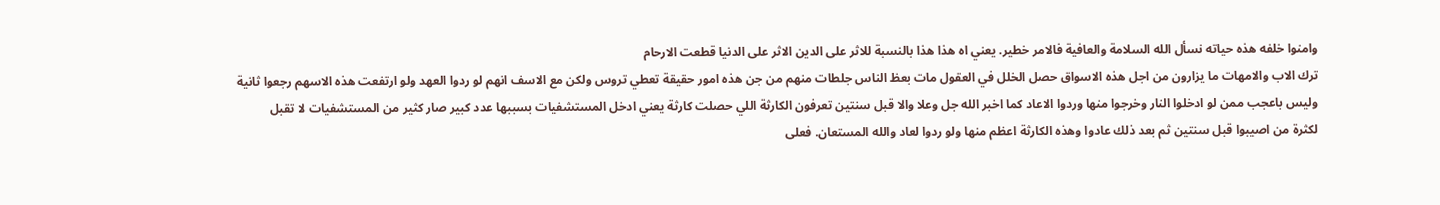وامنوا خلفه هذه حياته نسأل الله السلامة والعافية فالامر خطير. يعني اه هذا هذا بالنسبة للاثر على الدين الاثر على الدنيا قطعت الارحام
ترك الاب والامهات ما يزارون من اجل هذه الاسواق حصل الخلل في العقول مات بعظ الناس جلطات منهم من جن هذه امور حقيقة تعطي تروس ولكن مع الاسف انهم لو ردوا العهد ولو ارتفعت هذه الاسهم رجعوا ثانية
وليس باعجب ممن لو ادخلوا النار وخرجوا منها وردوا الاعاد كما اخبر الله جل وعلا والا قبل سنتين تعرفون الكارثة اللي حصلت كارثة يعني ادخل المستشفيات بسببها عدد كبير صار كثير من المستشفيات لا تقبل
لكثرة من اصيبوا قبل سنتين ثم بعد ذلك عادوا وهذه الكارثة اعظم منها ولو ردوا لعاد والله المستعان. فعلى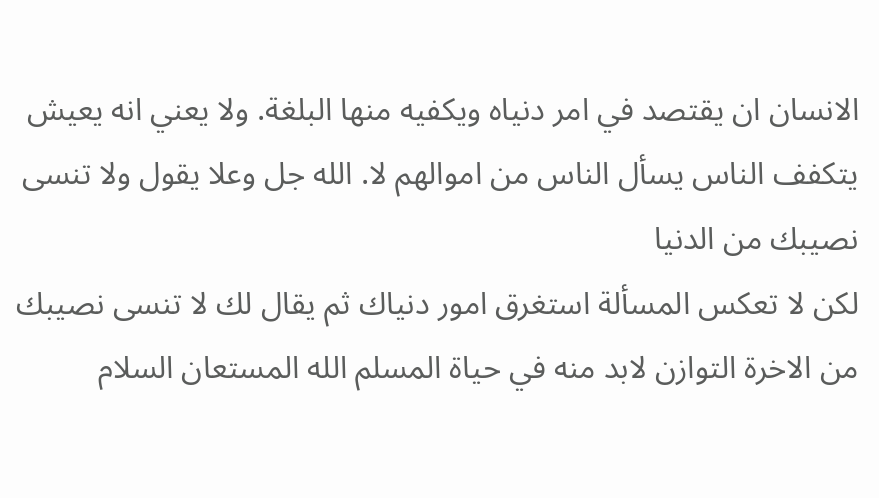الانسان ان يقتصد في امر دنياه ويكفيه منها البلغة. ولا يعني انه يعيش يتكفف الناس يسأل الناس من اموالهم لا. الله جل وعلا يقول ولا تنسى نصيبك من الدنيا
لكن لا تعكس المسألة استغرق امور دنياك ثم يقال لك لا تنسى نصيبك من الاخرة التوازن لابد منه في حياة المسلم الله المستعان السلام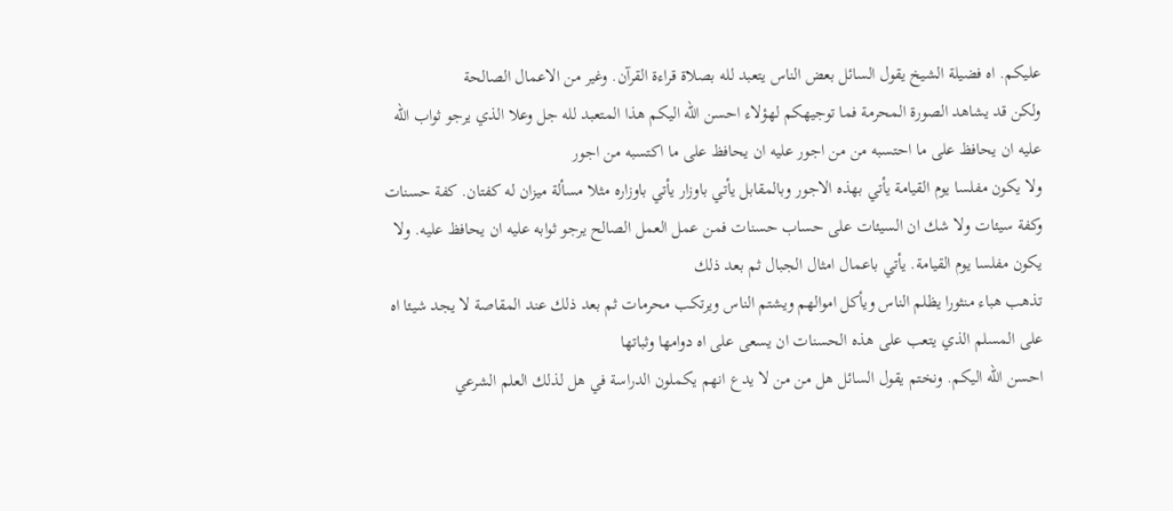عليكم. اه فضيلة الشيخ يقول السائل بعض الناس يتعبد لله بصلاة قراءة القرآن. وغير من الاعمال الصالحة
ولكن قد يشاهد الصورة المحرمة فما توجيهكم لهؤلاء احسن الله اليكم هذا المتعبد لله جل وعلا الذي يرجو ثواب الله عليه ان يحافظ على ما احتسبه من من اجور عليه ان يحافظ على ما اكتسبه من اجور
ولا يكون مفلسا يوم القيامة يأتي بهذه الاجور وبالمقابل يأتي باوزار يأتي باوزاره مثلا مسألة ميزان له كفتان. كفة حسنات وكفة سيئات ولا شك ان السيئات على حساب حسنات فمن عمل العمل الصالح يرجو ثوابه عليه ان يحافظ عليه. ولا يكون مفلسا يوم القيامة. يأتي باعمال امثال الجبال ثم بعد ذلك
تذهب هباء منثورا يظلم الناس ويأكل اموالهم ويشتم الناس ويرتكب محرمات ثم بعد ذلك عند المقاصة لا يجد شيئا اه على المسلم الذي يتعب على هذه الحسنات ان يسعى على اه دوامها وثباتها
احسن الله اليكم. ونختم يقول السائل هل من من لا يدع انهم يكملون الدراسة في هل لذلك العلم الشرعي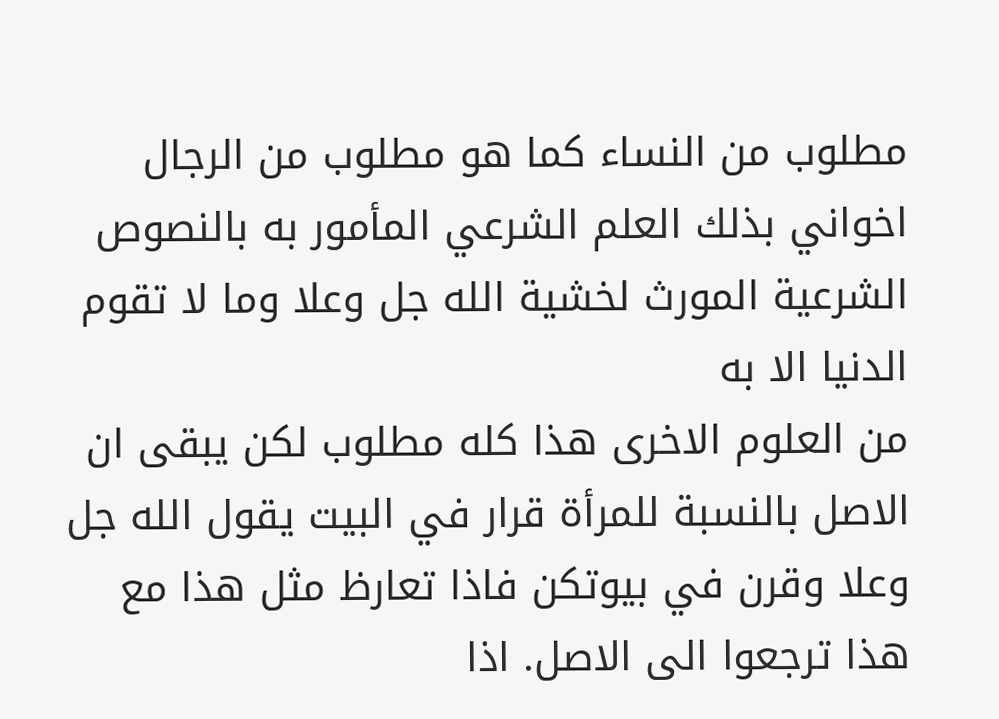مطلوب من النساء كما هو مطلوب من الرجال اخواني بذلك العلم الشرعي المأمور به بالنصوص الشرعية المورث لخشية الله جل وعلا وما لا تقوم الدنيا الا به
من العلوم الاخرى هذا كله مطلوب لكن يبقى ان الاصل بالنسبة للمرأة قرار في البيت يقول الله جل وعلا وقرن في بيوتكن فاذا تعارظ مثل هذا مع هذا ترجعوا الى الاصل. اذا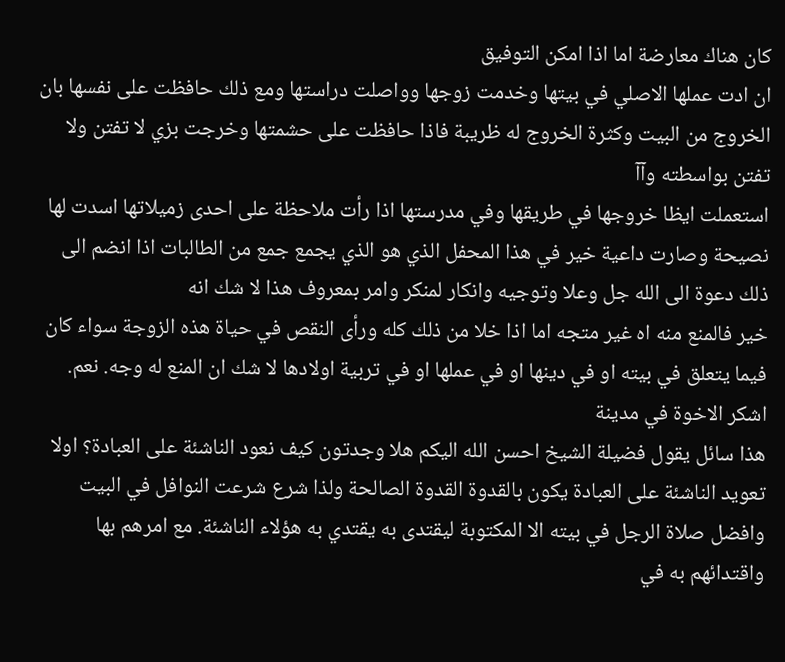كان هناك معارضة اما اذا امكن التوفيق
ان ادت عملها الاصلي في بيتها وخدمت زوجها وواصلت دراستها ومع ذلك حافظت على نفسها بان الخروج من البيت وكثرة الخروج له ظريبة فاذا حافظت على حشمتها وخرجت بزي لا تفتن ولا تفتن بواسطته وآآ
استعملت ايظا خروجها في طريقها وفي مدرستها اذا رأت ملاحظة على احدى زميلاتها اسدت لها نصيحة وصارت داعية خير في هذا المحفل الذي هو الذي يجمع جمع من الطالبات اذا انضم الى ذلك دعوة الى الله جل وعلا وتوجيه وانكار لمنكر وامر بمعروف هذا لا شك انه
خير فالمنع منه اه غير متجه اما اذا خلا من ذلك كله ورأى النقص في حياة هذه الزوجة سواء كان فيما يتعلق في بيته او في دينها او في عملها او في تربية اولادها لا شك ان المنع له وجه. نعم. اشكر الاخوة في مدينة
هذا سائل يقول فضيلة الشيخ احسن الله اليكم هلا وجدتون كيف نعود الناشئة على العبادة؟ اولا تعويد الناشئة على العبادة يكون بالقدوة القدوة الصالحة ولذا شرع شرعت النوافل في البيت
وافضل صلاة الرجل في بيته الا المكتوبة ليقتدى به يقتدي به هؤلاء الناشئة. مع امرهم بها واقتدائهم به في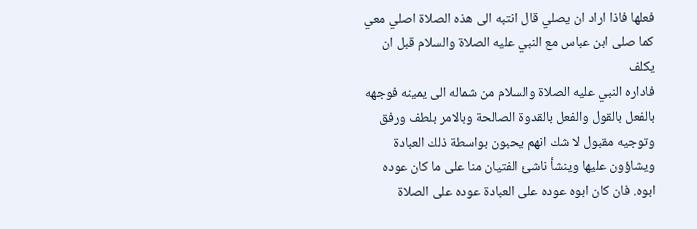فعلها فاذا اراد ان يصلي قال انتبه الى هذه الصلاة اصلي معي كما صلى ابن عباس مع النبي عليه الصلاة والسلام قبل ان يكلف
فاداره النبي عليه الصلاة والسلام من شماله الى يمينه فوجهه بالفعل بالقول والفعل بالقدوة الصالحة وبالامر بلطف ورفق وتوجيه مقبول لا شك انهم يحبون بواسطة ذلك العبادة ويشاؤون عليها وينشأ ناشئ الفتيان منا على ما كان عوده ابوه. فان كان ابوه عوده على العبادة عوده على الصلاة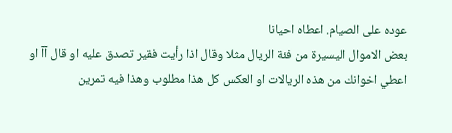عوده على الصيام. اعطاه احيانا
بعض الاموال اليسيرة من فئة الريال مثلا وقال اذا رأيت فقير تصدق عليه او قال آآ او اعطي اخوانك من هذه الريالات او العكس كل هذا مطلوب وهذا فيه تمرين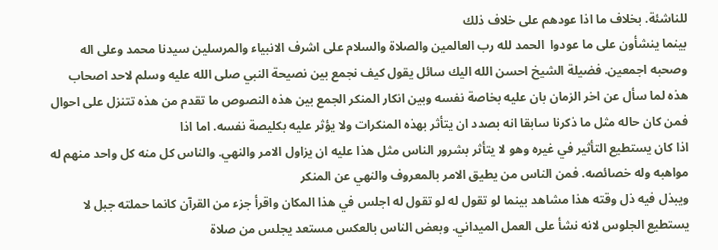للناشئة. بخلاف ما اذا عودهم على خلاف ذلك
بينما ينشأون على ما عودوا  الحمد لله رب العالمين والصلاة والسلام على اشرف الانبياء والمرسلين سيدنا محمد وعلى اله وصحبه اجمعين. فضيلة الشيخ احسن الله اليك سائل يقول كيف نجمع بين نصيحة النبي صلى الله عليه وسلم لاحد اصحاب
هذه لما سأل عن اخر الزمان بان عليه بخاصة نفسه وبين انكار المنكر الجمع بين هذه النصوص ما تقدم من هذه تتنزل على احوال فمن كان حاله مثل ما ذكرنا سابقا انه بصدد ان يتأثر بهذه المنكرات ولا يؤثر عليه بكليصة نفسه. اما اذا
اذا كان يستطيع التأثير في غيره وهو لا يتأثر بشرور الناس مثل هذا عليه ان يزاول الامر والنهي. والناس كل منه كل واحد منهم له مواهبه وله خصائصه. فمن الناس من يطيق الامر بالمعروف والنهي عن المنكر
ويبذل فيه ذل وقته هذا مشاهد بينما لو تقول له لو تقول له اجلس في هذا المكان واقرأ جزء من القرآن كانما حملته جبل لا يستطيع الجلوس لانه نشأ على العمل الميداني. وبعض الناس بالعكس مستعد يجلس من صلاة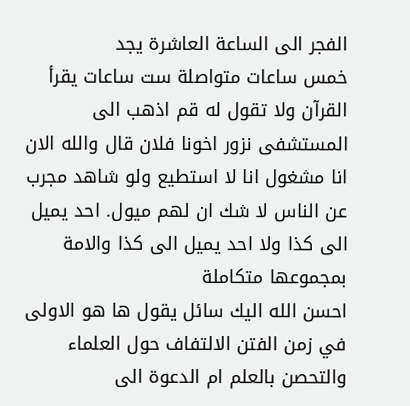الفجر الى الساعة العاشرة يجد
خمس ساعات متواصلة ست ساعات يقرأ القرآن ولا تقول له قم اذهب الى المستشفى نزور اخونا فلان قال والله الان انا مشغول انا لا استطيع ولو شاهد مجرب عن الناس لا شك ان لهم ميول. احد يميل الى كذا ولا احد يميل الى كذا والامة بمجموعها متكاملة
احسن الله اليك سائل يقول ها هو الاولى في زمن الفتن الالتفاف حول العلماء والتحصن بالعلم ام الدعوة الى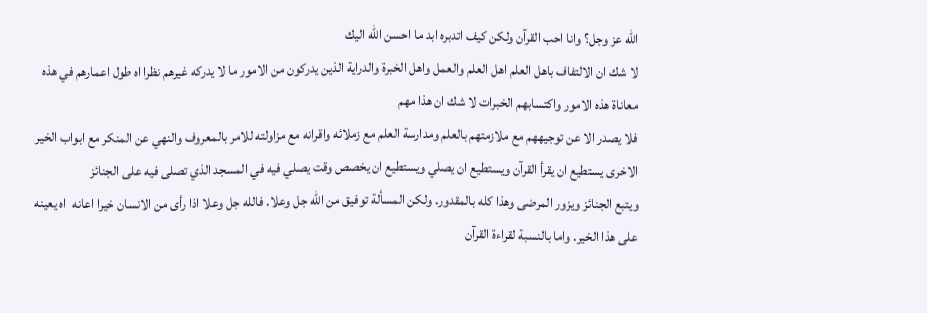الله عز وجل؟ وانا احب القرآن ولكن كيف اتدبره ابد ما احسن الله اليك
لا شك ان الالتفاف باهل العلم اهل العلم والعمل واهل الخبرة والدراية الذين يدركون من الامور ما لا يدركه غيرهم نظرا اه طول اعمارهم في هذه معاناة هذه الامور واكتسابهم الخبرات لا شك ان هذا مهم
فلا يصدر الا عن توجيههم مع ملازمتهم بالعلم ومدارسة العلم مع زملائه واقرانه مع مزاولته للامر بالمعروف والنهي عن المنكر مع ابواب الخير الاخرى يستطيع ان يقرأ القرآن ويستطيع ان يصلي ويستطيع ان يخصص وقت يصلي فيه في المسجد الذي تصلى فيه على الجنائز
ويتبع الجنائز ويزور المرضى وهذا كله بالمقدور. ولكن المسألة توفيق من الله جل وعلا. فالله جل وعلا اذا رأى من الانسان خيرا اعانه  اه يعينه على هذا الخير. واما بالنسبة لقراءة القرآن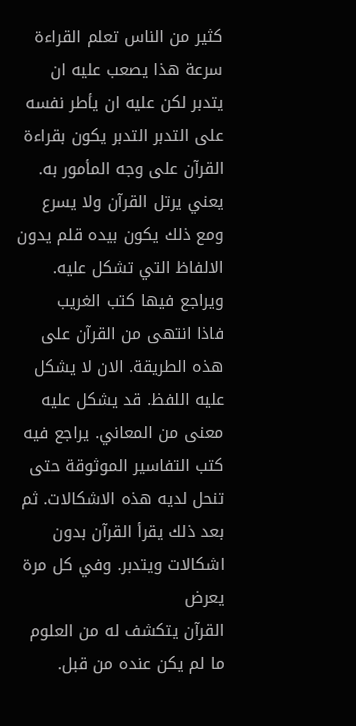كثير من الناس تعلم القراءة
سرعة هذا يصعب عليه ان يتدبر لكن عليه ان يأطر نفسه على التدبر التدبر يكون بقراءة القرآن على وجه المأمور به. يعني يرتل القرآن ولا يسرع ومع ذلك يكون بيده قلم يدون الالفاظ التي تشكل عليه. ويراجع فيها كتب الغريب
فاذا انتهى من القرآن على هذه الطريقة. الان لا يشكل عليه اللفظ. قد يشكل عليه معنى من المعاني. يراجع فيه كتب التفاسير الموثوقة حتى تنحل لديه هذه الاشكالات. ثم بعد ذلك يقرأ القرآن بدون اشكالات ويتدبر. وفي كل مرة يعرض
القرآن يتكشف له من العلوم ما لم يكن عنده من قبل.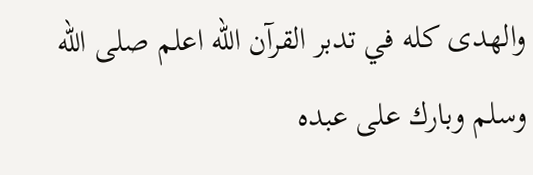والهدى كله في تدبر القرآن الله اعلم صلى الله وسلم وبارك على عبده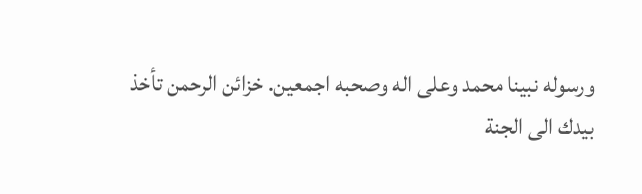ورسوله نبينا محمد وعلى اله وصحبه اجمعين. خزائن الرحمن تأخذ
بيدك الى الجنة